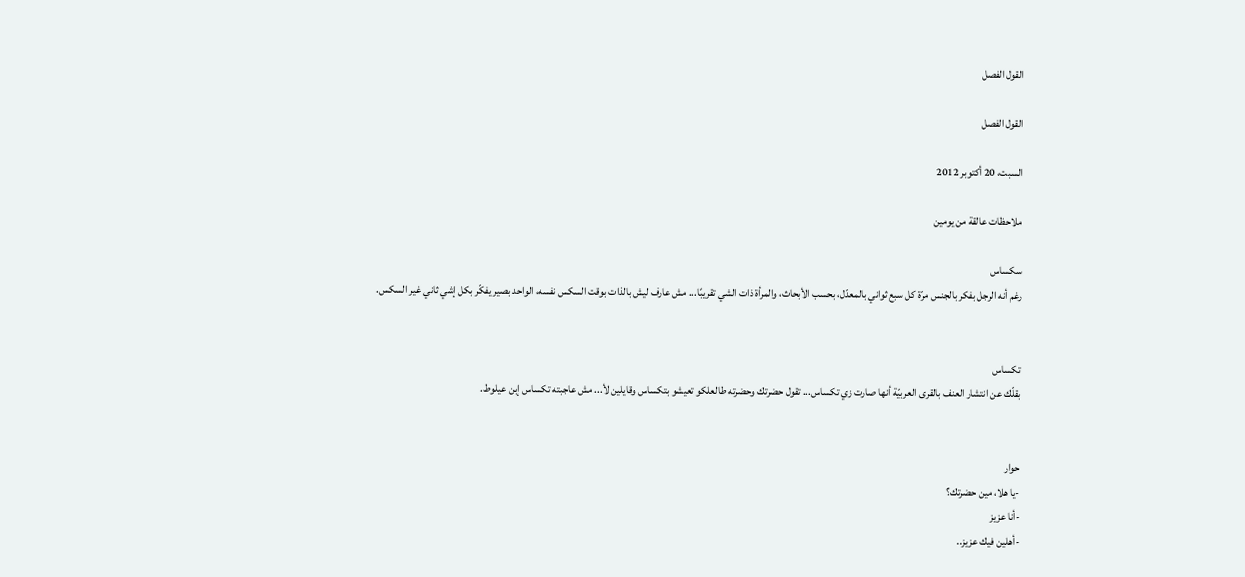القول الفصل

القول الفصل

السبت، 20 أكتوبر 2012

ملاحظات عالقة من يومين

سكساس
رغم أنه الرجل بفكر بالجنس مرّة كل سبع ثواني بالمعدّل، بحسب الأبحاث، والمرأة ذات الشي تقريبًا... مش عارف ليش بالذات بوقت السكس نفسه، الواحد بصير يفكّر بكل إشي ثاني غير السكس.


تكساس
بقلّك عن انتشار العنف بالقرى العربيّة أنها صارت زي تكساس... تقول حضرتك وحضرته طالعلكو تعيشو بتكساس وقايلين لأ... مش عاجبته تكساس إبن عيلوط.


حوار
-يا هلا، مين حضرتك؟
-أنا عزيز
-أهلين فيك عزيز..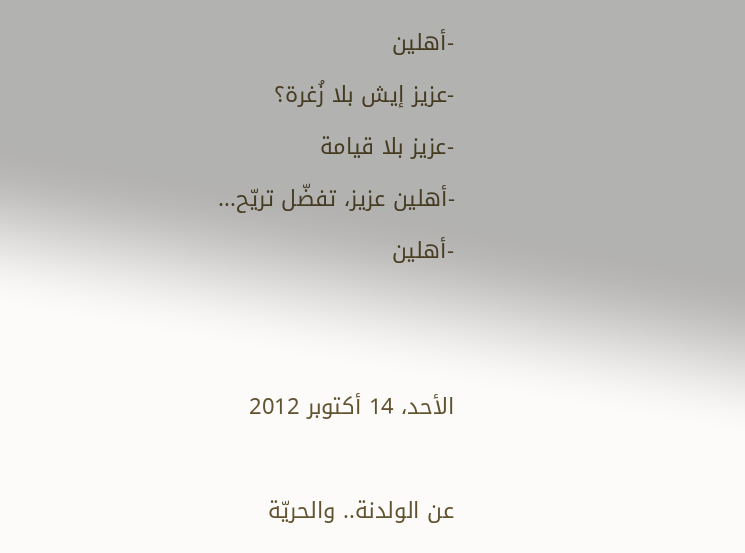-أهلين
-عزيز إيش بلا زُغرة؟
-عزيز بلا قيامة
-أهلين عزيز، تفضّل تريّح...
-أهلين


الأحد، 14 أكتوبر 2012

عن الولدنة.. والحريّة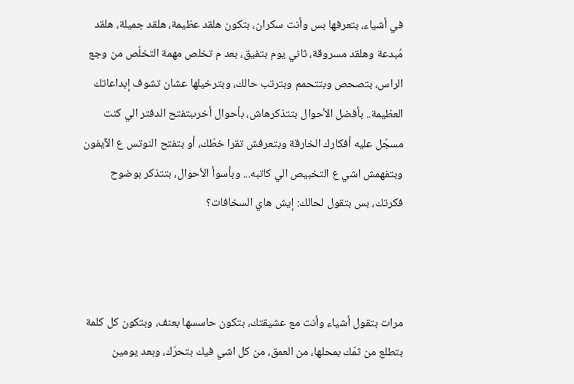في أشياء، بتعرفها بس وأنت سكران، بتكون هلقد عظيمة، هلقد جميلة، هلقد مُبدعة وهلقد مسروقة، ثاني يوم بتفيق، بعد م تخلص مهمة التخلّص من وجع الراس، بتصحص وبتتحمم وبترتب حالك، وبترخيلها عشان تشوف إبداعاتك العظيمة.. بأفضل الأحوال بتتذكرهاش، بأحوال أخرىبتفتح الدفتر الي كنت مسجّل عليه أفكارك الخارقة وبتعرفش تقرا خطّك، أو بتفتح النوتس ع الآيفون وبتفهمش اشي ع التخبيص الي كاتبه... وبأسوأ الأحوال، بتتذكر بوضوح فكرتك، بس بتقول لحالك: إيش هاي السخافات؟



مرات بتقول أشياء وأنت مع عشيقتك، بتكون حاسسها بعنف، وبتكون كل كلمة بتطلع من ثمّك بمحلها، من العمق، من كل اشي فيك بتحرّك، وبعد يومين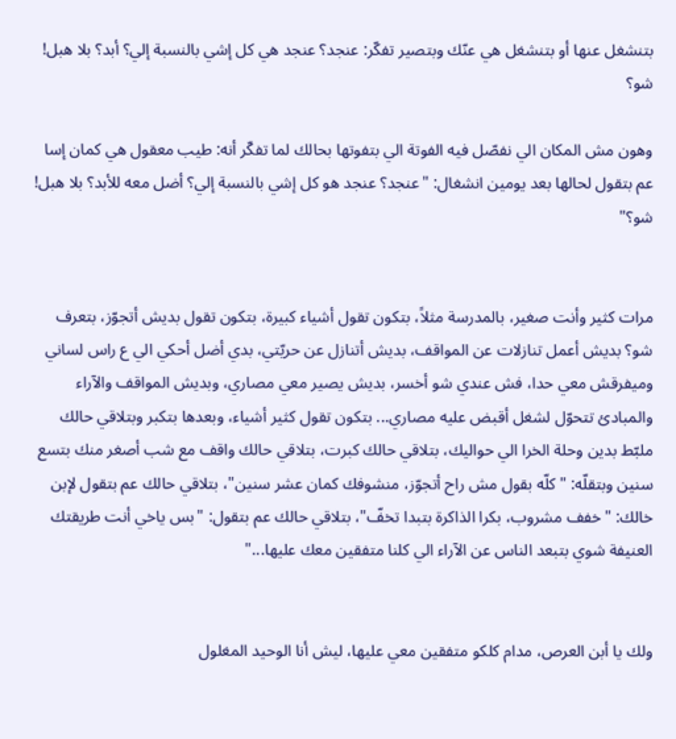بتنشغل عنها أو بتنشغل هي عنّك وبتصير تفكّر: عنجد؟ عنجد هي كل إشي بالنسبة إلي؟ أبد؟ بلا هبل! شو؟

وهون مش المكان الي نفصّل فيه الفوتة الي بتفوتها بحالك لما تفكّر أنه: طيب معقول هي كمان إسا عم بتقول لحالها بعد يومين انشغال: "عنجد؟ عنجد هو كل إشي بالنسبة إلي؟ أضل معه للأبد؟ بلا هبل! شو؟"


مرات كثير وأنت صغير، بالمدرسة مثلاً، بتكون تقول أشياء كبيرة، بتكون تقول بديش أتجوّز، بتعرف شو؟ بديش أعمل تنازلات عن المواقف، بديش أتنازل عن حريّتي، بدي أضل أحكي الي ع راس لساني وميفرقش معي حدا، فش عندي شو أخسر، بديش يصير معي مصاري، وبديش المواقف والآراء والمبادئ تتحوّل لشغل أقبض عليه مصاري... بتكون تقول كثير أشياء، وبعدها بتكبر وبتلاقي حالك ملبّط بدين وحلة الخرا الي حواليك، بتلاقي حالك كبرت، بتلاقي حالك واقف مع شب أصغر منك بتسع سنين وبتقلّه: "كلّه بقول مش راح أتجوّز، منشوفك كمان عشر سنين"، بتلاقي حالك عم بتقول لإبن خالك: "خفف مشروب، بكرا الذاكرة بتبدا تخفّ"، بتلاقي حالك عم بتقول: "بس ياخي أنت طريقتك العنيفة شوي بتبعد الناس عن الآراء الي كلنا متفقين معك عليها..."


ولك يا أبن العرص، مدام كلكو متفقين معي عليها، ليش أنا الوحيد المغلول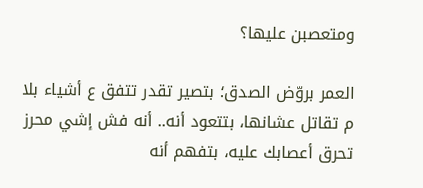ومتعصبن عليها؟

العمر بروّض الصدق؛ بتصير تقدر تتفق ع أشياء بلا م تقاتل عشانها، بتتعود أنه.. أنه فش إشي محرز تحرق أعصابك عليه، بتفهم أنه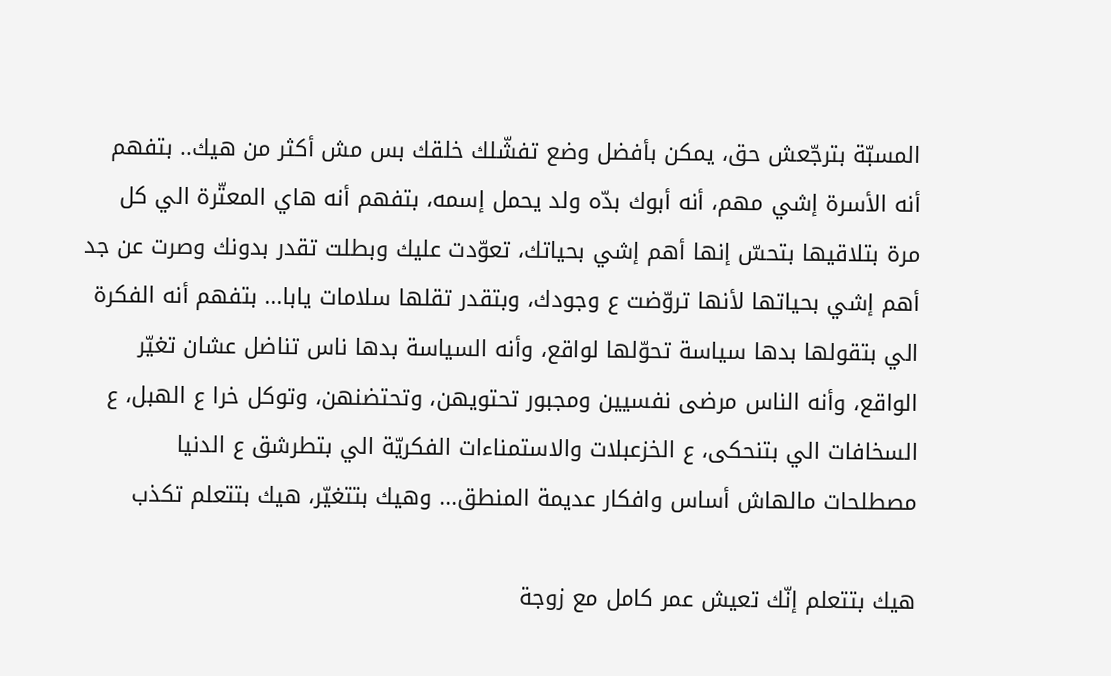المسبّة بترجّعش حق، يمكن بأفضل وضع تفشّلك خلقك بس مش أكثر من هيك.. بتفهم أنه الأسرة إشي مهم، أنه أبوك بدّه ولد يحمل إسمه، بتفهم أنه هاي المعتّرة الي كل مرة بتلاقيها بتحسّ إنها أهم إشي بحياتك، تعوّدت عليك وبطلت تقدر بدونك وصرت عن جد أهم إشي بحياتها لأنها تروّضت ع وجودك، وبتقدر تقلها سلامات يابا... بتفهم أنه الفكرة الي بتقولها بدها سياسة تحوّلها لواقع، وأنه السياسة بدها ناس تناضل عشان تغيّر الواقع، وأنه الناس مرضى نفسيين ومجبور تحتويهن، وتحتضنهن، وتوكل خرا ع الهبل، ع السخافات الي بتنحكى، ع الخزعبلات والاستمناءات الفكريّة الي بتطرشق ع الدنيا مصطلحات مالهاش أساس وافكار عديمة المنطق... وهيك بتتغيّر، هيك بتتعلم تكذب

هيك بتتعلم إنّك تعيش عمر كامل مع زوجة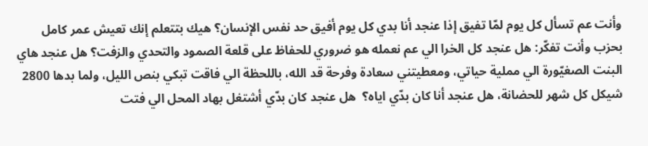وأنت عم تسأل كل يوم لمّا تفيق إذا عنجد أنا بدي كل يوم أفيق حد نفس الإنسان؟ هيك بتتعلم إنك تعيش عمر كامل بحزب وأنت تفكّر: هل عنجد كل الخرا الي عم نعمله هو ضروري للحفاظ على قلعة الصمود والتحدي والزفت؟ هل عنجد هاي البنت الصغيّورة الي مملية حياتي، ومعطيتني سعادة وفرحة قد الله، باللحظة الي فاقت تبكي بنص الليل، ولما بدها 2800 شيكل كل شهر للحضانة، هل عنجد أنا كان بدّي اياه؟  هل عنجد كان بدّي أشتغل بهاد المحل الي فتت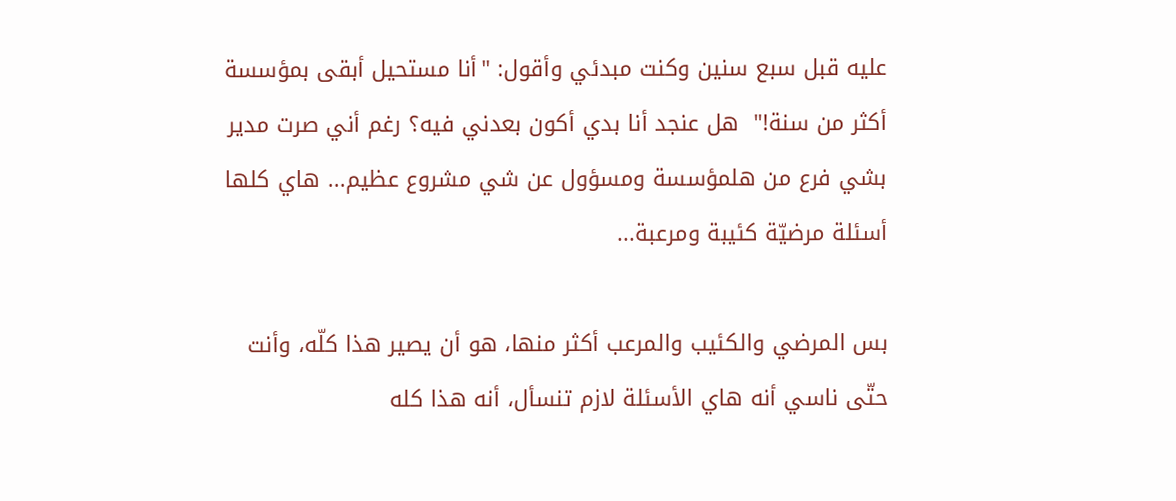عليه قبل سبع سنين وكنت مبدئي وأقول: "أنا مستحيل أبقى بمؤسسة أكثر من سنة!"  هل عنجد أنا بدي أكون بعدني فيه؟ رغم أني صرت مدير بشي فرع من هلمؤسسة ومسؤول عن شي مشروع عظيم... هاي كلها أسئلة مرضيّة كئيبة ومرعبة...

بس المرضي والكئيب والمرعب أكثر منها، هو أن يصير هذا كلّه، وأنت حتّى ناسي أنه هاي الأسئلة لازم تنسأل، أنه هذا كله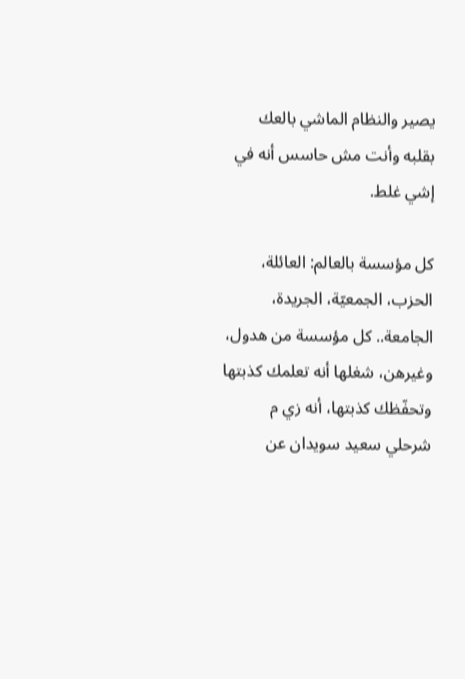يصير والنظام الماشي بالعك بقلبه وأنت مش حاسس أنه في إشي غلط.

كل مؤسسة بالعالم: العائلة، الحزب، الجمعيّة، الجريدة، الجامعة.. كل مؤسسة من هدول، وغيرهن، شغلها أنه تعلمك كذبتها وتحفّظك كذبتها، أنه زي م شرحلي سعيد سويدان عن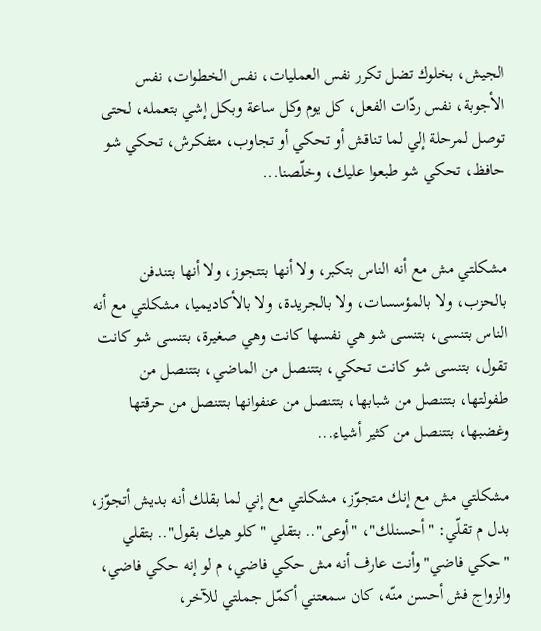الجيش، بخلوك تضل تكرر نفس العمليات، نفس الخطوات، نفس الأجوبة، نفس ردّات الفعل، كل يوم وكل ساعة وبكل إشي بتعمله، لحتى توصل لمرحلة إلي لما تناقش أو تحكي أو تجاوب، متفكرش، تحكي شو حافظ، تحكي شو طبعوا عليك، وخلّصنا...


مشكلتي مش مع أنه الناس بتكبر، ولا أنها بتتجوز، ولا أنها بتندفن بالحزب، ولا بالمؤسسات، ولا بالجريدة، ولا بالأكاديميا، مشكلتي مع أنه الناس بتنسى، بتنسى شو هي نفسها كانت وهي صغيرة، بتنسى شو كانت تقول، بتنسى شو كانت تحكي، بتتنصل من الماضي، بتتنصل من طفولتها، بتتنصل من شبابها، بتتنصل من عنفوانها بتتنصل من حرقتها وغضبها، بتتنصل من كثير أشياء...

مشكلتي مش مع إنك متجوّز، مشكلتي مع إني لما بقلك أنه بديش أتجوّز، بدل م تقلّي: "أحسنلك"، "أوعى".. بتقلي "كلو هيك بقول".. بتقلي "حكي فاضي" وأنت عارف أنه مش حكي فاضي، م لو إنه حكي فاضي، والزواج فش أحسن منّه، كان سمعتني أكمّل جملتي للآخر،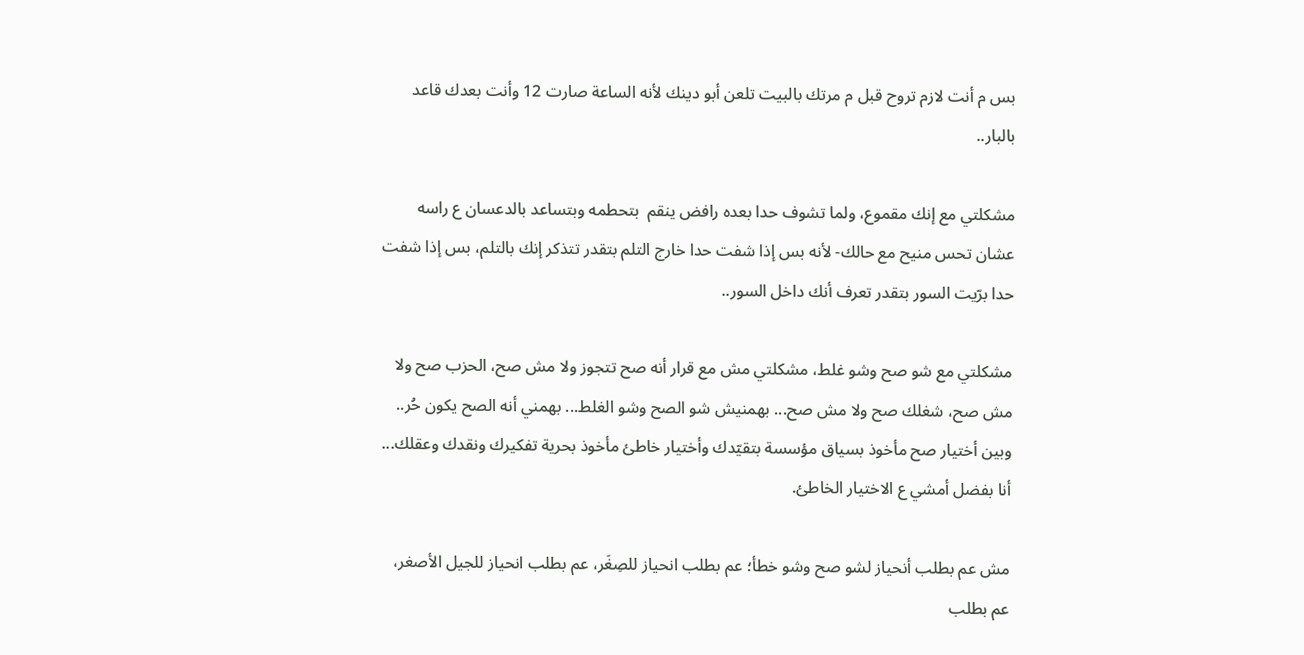بس م أنت لازم تروح قبل م مرتك بالبيت تلعن أبو دينك لأنه الساعة صارت 12 وأنت بعدك قاعد بالبار..

مشكلتي مع إنك مقموع، ولما تشوف حدا بعده رافض ينقم  بتحطمه وبتساعد بالدعسان ع راسه عشان تحس منيح مع حالك- لأنه بس إذا شفت حدا خارج التلم بتقدر تتذكر إنك بالتلم، بس إذا شفت حدا برّيت السور بتقدر تعرف أنك داخل السور..

مشكلتي مع شو صح وشو غلط، مشكلتي مش مع قرار أنه صح تتجوز ولا مش صح، الحزب صح ولا مش صح، شغلك صح ولا مش صح... بهمنيش شو الصح وشو الغلط... بهمني أنه الصح يكون حُر..  وبين أختيار صح مأخوذ بسياق مؤسسة بتقيّدك وأختيار خاطئ مأخوذ بحرية تفكيرك ونقدك وعقلك... أنا بفضل أمشي ع الاختيار الخاطئ.

مش عم بطلب أنحياز لشو صح وشو خطأ؛ عم بطلب انحياز للصِغَر، عم بطلب انحياز للجيل الأصغر، عم بطلب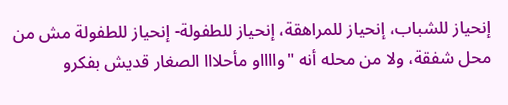إنحياز للشباب، إنحياز للمراهقة، إنحياز للطفولة- إنحياز للطفولة مش من محل شفقة، ولا من محله أنه "وااااو مأحلااا الصغار قديش بفكرو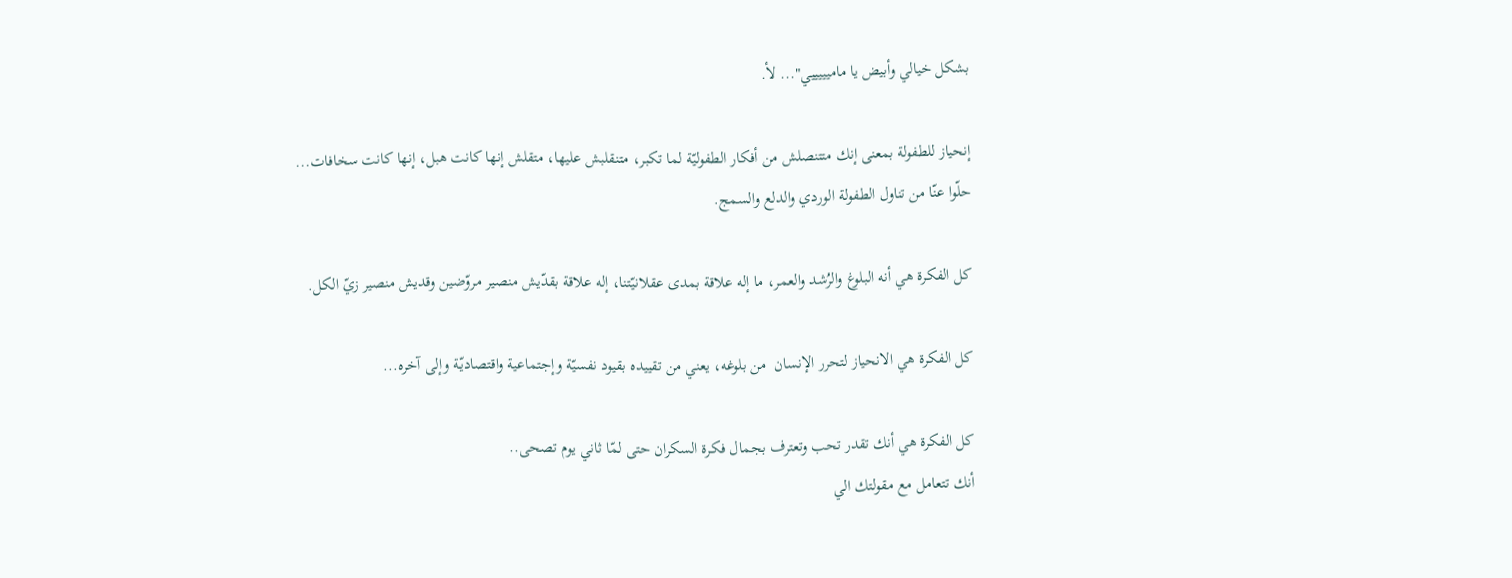بشكل خيالي وأبيض يا ماميييييي"... لأ.

إنحياز للطفولة بمعنى إنك متتنصلش من أفكار الطفوليّة لما تكبر، متنقلبش عليها، متقلش إنها كانت هبل، إنها كانت سخافات... حلّوا عنّا من تناول الطفولة الوردي والدلع والسمج.

كل الفكرة هي أنه البلوغ والرُشد والعمر، ما إله علاقة بمدى عقلانيّتنا، إله علاقة بقدّيش منصير مروّضين وقديش منصير زيّ الكل.

كل الفكرة هي الانحياز لتحرر الإنسان  من بلوغه، يعني من تقييده بقيود نفسيّة وإجتماعية واقتصاديّة وإلى آخره...

كل الفكرة هي أنك تقدر تحب وتعترف بجمال فكرة السكران حتى لمّا ثاني يوم تصحى..
أنك تتعامل مع مقولتك الي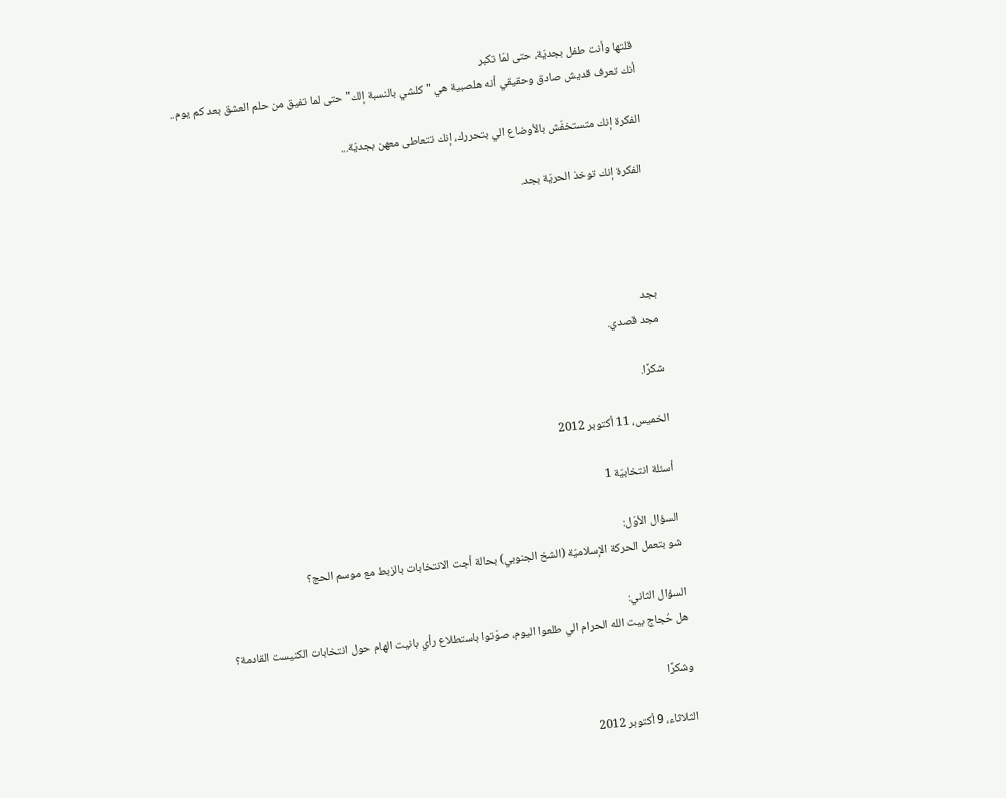قلتها وأنت طفل بجديّة، حتى لمّا تكبر
أنك تعرف قديش صادق وحقيقي أنه هلصبية هي "كلشي بالنسبة إلك" حتى لما تفيق من حلم العشق بعد كم يوم..

الفكرة إنك متستخفّش بالأوضاع الي بتحررك، إنك تتعاطى معهن بجديّة...

 الفكرة إنك توخذ الحريّة بجد.




بجد
مجد قصدي.

شكرًا.

الخميس، 11 أكتوبر 2012

أسئلة انتخابيّة 1

السؤال الأوّل:
شو بتعمل الحركة الإسلاميّة (الشخ الجنوبي) بحالة أجت الانتخابات بالزبط مع موسم الحج؟

السؤال الثاني:
هل حُجاج بيت الله الحرام الي طلعوا اليوم، صوّتوا باستطلاع رأي بانيت الهام حول انتخابات الكنيست القادمة؟

وشكرًا

الثلاثاء، 9 أكتوبر 2012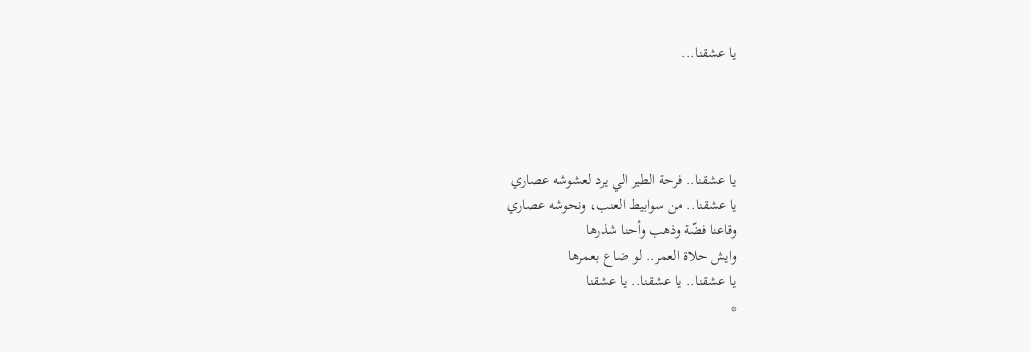يا عشقنا...




يا عشقنا.. فرحة الطير الي يرد لعشوشه عصاري
يا عشقنا.. من سوابيط العنب، ونحوشه عصاري
وقاعنا فضّة وذهب وأحنا شذرها
وايش حلاة العمر.. لو ضاع بعمرها
يا عشقنا.. يا عشقنا.. يا عشقنا
*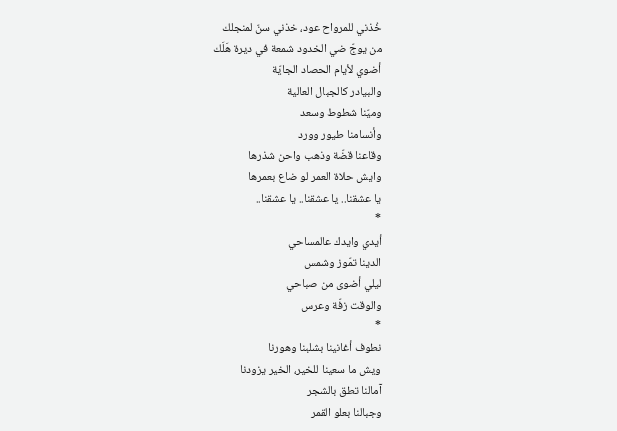خُذني للمرواح عود، خذني سنّ لمنجلك
من يوجّ ضي الخدود شمعة في ديرة هَلَك
أضوي لأيام الحصاد الجايّة
والبيادر كالجبال العالية
وميّنا شطوط وسعد
وأنسامنا طيور وورد
وقاعنا قضّة وذهب واحن شذرها
وايش حلاة العمر لو ضاع بعمرها
يا عشقنا.. يا عشقنا.. يا عشقنا..
*
أيدي وايدك عالمساحي
الدينا تمّوز وشمس
ليلي أضوى من صباحي
والوقت زفّة وعرس
*
نطوف أغانينا بشلبنا وهورنا
ويش ما سعينا للخير، الخير يزودنا
آمالنا تطق بالشجر
وجبالنا بعلو القمر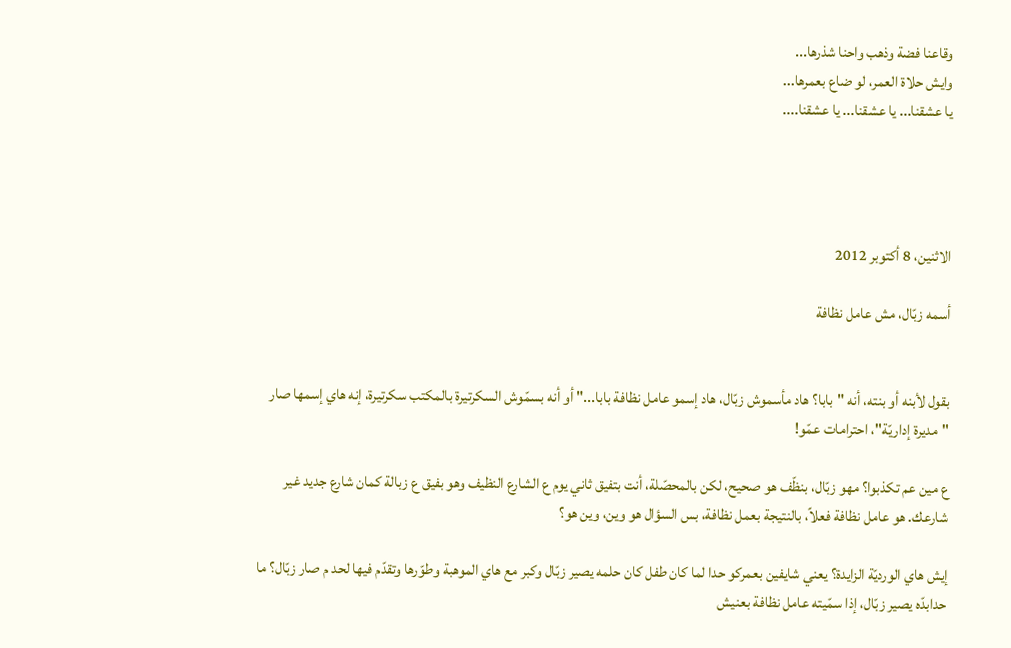وقاعنا فضة وذهب واحنا شذرها...
وايش حلاة العمر، لو ضاع بعمرها...
يا عشقنا... يا عشقنا... يا عشقنا....




الاثنين، 8 أكتوبر 2012

أسمه زبّال، مش عامل نظافة


بقول لأبنه أو بنته، أنه "بابا؟ هاد مأسموش زبّال، هاد إسمو عامل نظافة بابا..." أو أنه بسمّوش السكرتيرة بالمكتب سكرتيرة، إنه هاي إسمها صار "مديرة إداريّة"، احترامات عمّو!

ع مين عم تكذبوا؟ مهو زبّال، بنظّف هو صحيح، لكن بالمحصّلة، أنت بتفيق ثاني يوم ع الشارع النظيف وهو بفيق ع زبالة كمان شارع جديد غير شارعك. هو عامل نظافة فعلاً، بالنتيجة بعمل نظافة، بس السؤال هو وين، وين هو؟

إيش هاي الورديّة الزايدة؟ يعني شايفين بعمركو حدا لما كان طفل كان حلمه يصير زبّال وكبر مع هاي الموهبة وطوّرها وتقدّم فيها لحد م صار زبّال؟ ما حدابدّه يصير زبّال، إذا سمّيته عامل نظافة بعنيش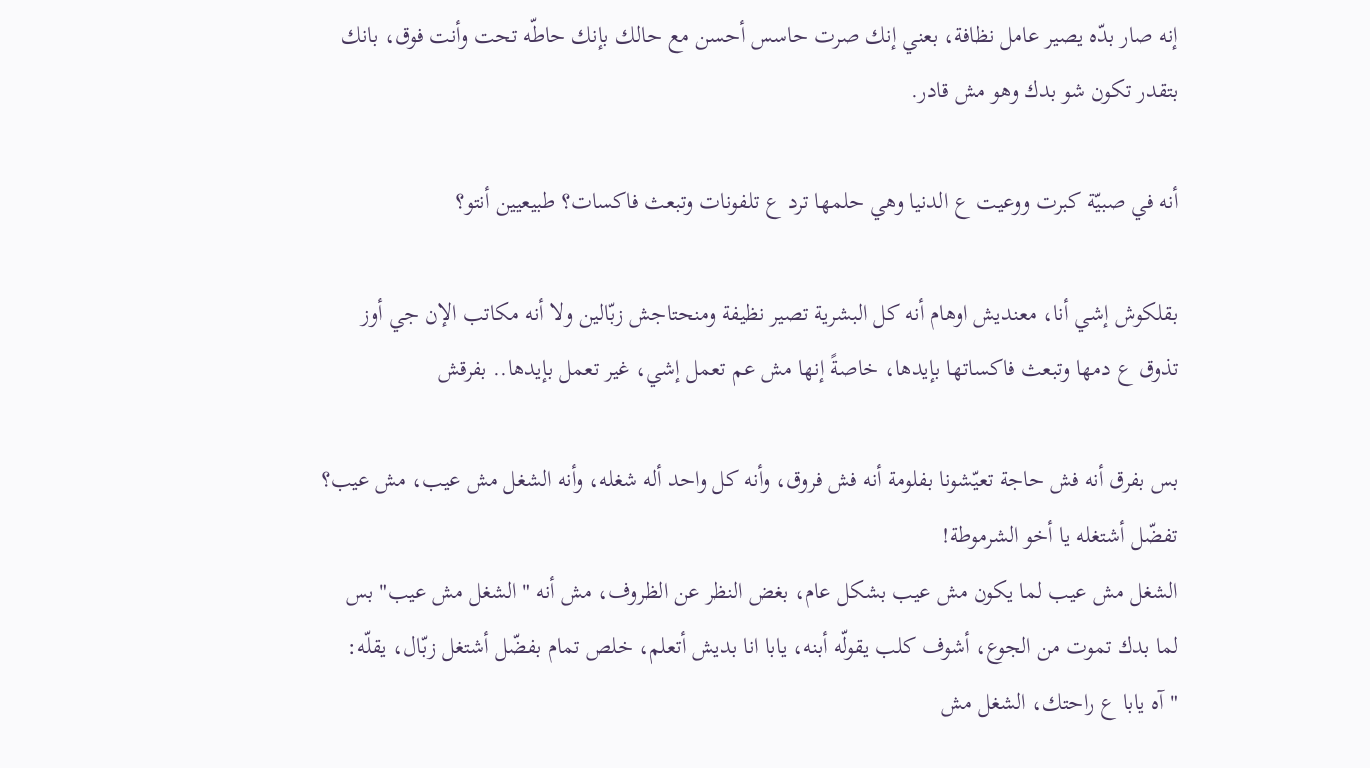إنه صار بدّه يصير عامل نظافة، بعني إنك صرت حاسس أحسن مع حالك بإنك حاطّه تحت وأنت فوق، بانك بتقدر تكون شو بدك وهو مش قادر.

أنه في صبيّة كبرت ووعيت ع الدنيا وهي حلمها ترد ع تلفونات وتبعث فاكسات؟ طبيعيين أنتو؟

بقلكوش إشي أنا، معنديش اوهام أنه كل البشرية تصير نظيفة ومنحتاجش زبّالين ولا أنه مكاتب الإن جي أوز تذوق ع دمها وتبعث فاكساتها بإيدها، خاصةً إنها مش عم تعمل إشي، غير تعمل بإيدها.. بفرقش

بس بفرق أنه فش حاجة تعيّشونا بفلومة أنه فش فروق، وأنه كل واحد أله شغله، وأنه الشغل مش عيب، مش عيب؟ تفضّل أشتغله يا أخو الشرموطة!
الشغل مش عيب لما يكون مش عيب بشكل عام، بغض النظر عن الظروف، مش أنه "الشغل مش عيب" بس لما بدك تموت من الجوع، أشوف كلب يقولّه أبنه، يابا انا بديش أتعلم، خلص تمام بفضّل أشتغل زبّال، يقلّه: "آه يابا ع راحتك، الشغل مش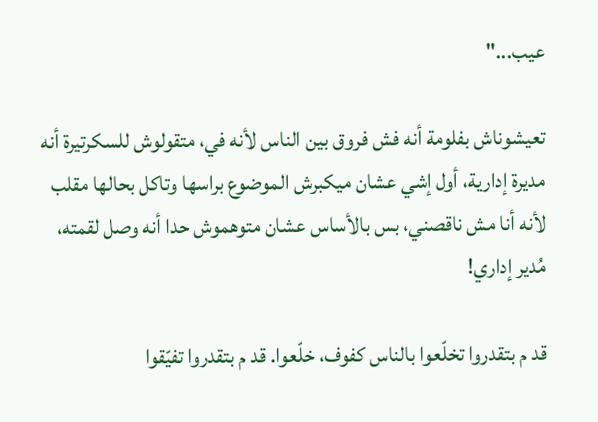عيب..."

تعيشوناش بفلومة أنه فش فروق بين الناس لأنه في، متقولوش للسكرتيرة أنه مديرة إدارية، أول إشي عشان ميكبرش الموضوع براسها وتاكل بحالها مقلب لأنه أنا مش ناقصني، بس بالأساس عشان متوهموش حدا أنه وصل لقمته، مُدير إداري!

قد م بتقدروا تخلّعوا بالناس كفوف، خلّعوا. قد م بتقدروا تفيّقوا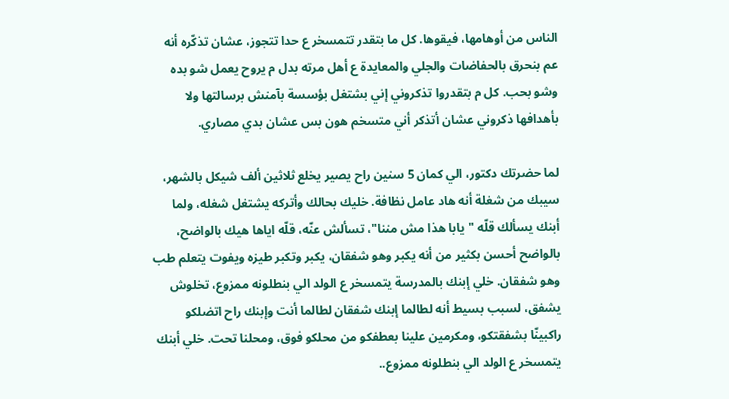الناس من أوهامها، فيقوها. كل ما بتقدر تتمسخر ع حدا تتجوز، عشان تذكّره أنه عم بنحرق بالحفاضات والجلي والمعايدة ع أهل مرته بدل م يروح يعمل شو بده وشو بحب. كل م بتقدروا تذكروني إني بشتغل بؤسسة بآمنش برسالتها ولا بأهدافها ذكروني عشان أتذكر أني متسخم هون بس عشان بدي مصاري.

لما حضرتك دكتور، الي كمان 5 سنين راح يصير يخلع ثلاثين ألف شيكل بالشهر، سيبك من شغلة أنه هاد عامل نظافة. خليك بحالك وأتركه يشتغل شغله، ولما أبنك يسألك قلّه "يابا هذا مش مننا"، تسألش عنّه، قلّه اياها هيك بالواضح، بالواضح أحسن بكثير من أنه يكبر وهو شفقان، يكبر وتكبر طيزه ويفوت يتعلم طب وهو شفقان. خلي إبنك بالمدرسة يتمسخر ع الولد الي بنطلونه ممزوع، تخلوش يشفق، لسبب بسيط أنه لطالما إبنك شفقان لطالما أنت وإبنك راح اتضلكو راكبينّا بشفقتكو، ومكرمين علينا بعطفكو من محلكو فوق، ومحلنا تحت. خلي أبنك يتمسخر ع الولد الي بنطلونه ممزوع..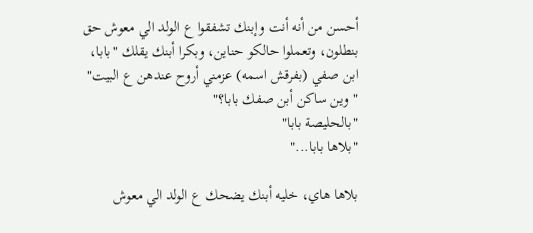أحسن من أنه أنت وإبنك تشفقوا ع الولد الي معوش حق بنطلون، وتعملوا حالكو حناين، وبكرا أبنك يقلك "بابا، ابن صفي (بفرقش اسمه) عزمني أروح عندهن ع البيت"
"وين ساكن أبن صفك بابا؟"
"بالحليصة بابا"
"بلاها بابا..."

بلاها هاي، خليه أبنك يضحك ع الولد الي معوش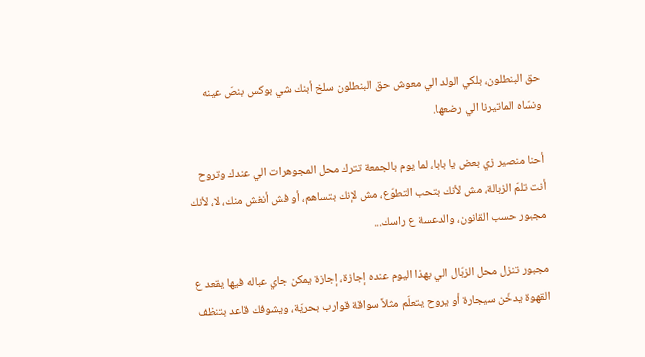حق البنطلون، بلكي الولد الي معوش حق البنطلون سلخ أبنك شي بوكس بنصّ عينه ونسّاه الماتيرنا الي رضعها.

أحنا منصير زي بعض يا بابا، لما يوم بالجمعة تترك محل المجوهرات الي عندك وتروح أنت تلمّ الزبالة، مش لأنك بتحب التطوّع، مش لإنك بتساهم، أو فش أنغش منك، لا، لأنك مجبور حسب القانون، والدعسة ع راسك...

مجبور تنزل محل الزبّال الي بهذا اليوم عنده إجازة، إجازة يمكن جاي عباله فيها يقعد ع القهوة يدخّن سيجارة أو يروح يتعلّم مثلاً سواقة قوارب بحريّة، ويشوفك قاعد بتنظف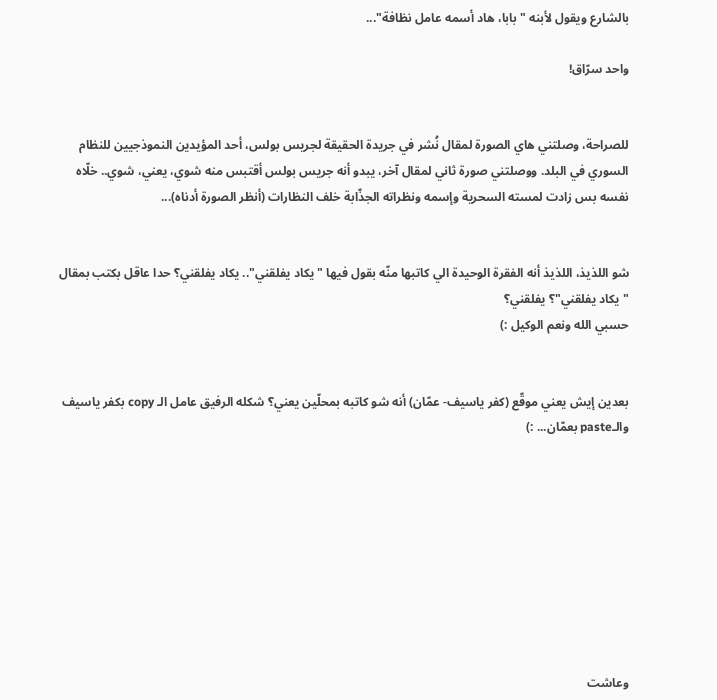بالشارع ويقول لأبنه "بابا، هاد أسمه عامل نظافة"...

واحد سرّاق!


للصراحة، وصلتني هاي الصورة لمقال نُشر في جريدة الحقيقة لجريس بولس، أحد المؤيدين النموذجيين للنظام السوري في البلد. ووصلتني صورة ثاني لمقال آخر، يبدو أنه جريس بولس أقتبس منه شوي، يعني، شوي.. خلّاه نفسه بس زادت لمسته السحرية وإسمه ونظراته الجذّابة خلف النظارات (أنظر الصورة أدناه)...


شو اللذيذ، اللذيذ أنه الفقرة الوحيدة الي كاتبها منّه بقول فيها "يكاد يفلقني".. يكاد يفلقني؟ حدا عاقل بكتب بمقال "يكاد يفلقني"؟ يفلقني؟
حسبي الله ونعم الوكيل :)


بعدين إيش يعني موقّع (كفر ياسيف- عمّان) أنه شو كاتبه بمحلّين يعني؟ شكله الرفيق عامل الـ copy بكفر ياسيف والـpaste بعمّان... :)









وعاشت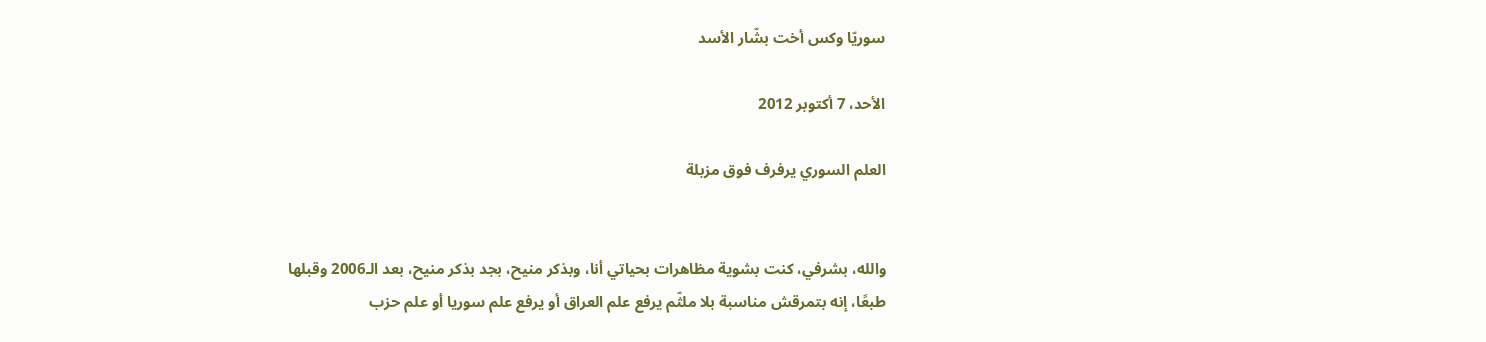سوريّا وكس أخت بشّار الأسد

الأحد، 7 أكتوبر 2012

العلم السوري يرفرف فوق مزبلة


والله، بشرفي، كنت بشوية مظاهرات بحياتي أنا، وبذكر منيح، بجد بذكر منيح، بعد الـ2006 وقبلها طبعًا، إنه بتمرقش مناسبة بلا ملثّم يرفع علم العراق أو يرفع علم سوريا أو علم حزب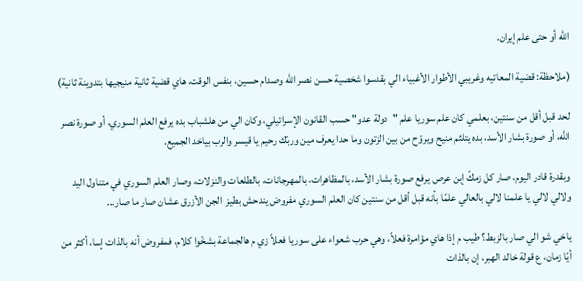الله أو حتى علم إيران.

(ملاحظة: قضية المعاتيه وغريبي الأطوار الأغبياء الي بقدسوا شخصية حسن نصر الله وصدام حسين، بنفس الوقت، هاي قضية ثانية منيجيها بتدوينة ثانية)

لحد قبل أقل من سنتين، بعلمي كان علم سوريا علم "دولة عدو" حسب القانون الإسرائيلي، وكان الي من هلشباب بده يرفع العلم السوري، أو صورة نصر الله، أو صورة بشار الأسد، بده يتلثم منيح ويروّح من بين الزتون وما حدا يعرف مين وربّك رحيم يا قيسر والرب بياخد الجميع.

وبقدرة قادر اليوم، صار كل زمكّ إبن عرص يرفع صورة بشار الأسد، بالمظاهرات، بالمهرجانات، بالطلعات والنزلات، وصار العلم السوري في متناول اليد ولالي لالي يا علمنا لالي بالعالي علمًا بأنه قبل أقل من سنتين كان العلم السوري مفروض يندحش بطيز  الجن الأزرق عشان صار ما صار...

ياخي شو الي صار بالزبط؟ طيب م إذا هاي مؤامرة فعلاً، وهي حرب شعواء على سوريا فعلاً زي م هالجماعة بشخّوا كلام، فمفروض أنه بالذات إسا، أكثر من أيّا زمان، ع قولة خالد الهبر، إن بالذات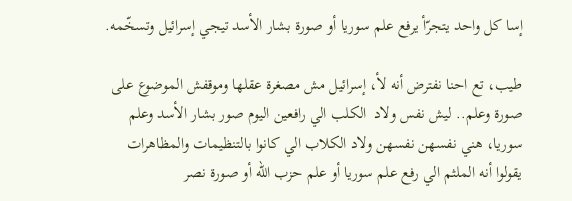إسا كل واحد يتجرّأ يرفع علم سوريا أو صورة بشار الأسد تيجي إسرائيل وتسخّمه.

طيب، تع احنا نفترض أنه لأ، إسرائيل مش مصغرة عقلها وموقفش الموضوع على صورة وعلم.. ليش نفس ولاد  الكلب الي رافعين اليوم صور بشار الأسد وعلم سوريا، هني نفسهن نفسهن ولاد الكلاب الي كانوا بالتنظيمات والمظاهرات يقولوا أنه الملثم الي رفع علم سوريا أو علم حزب الله أو صورة نصر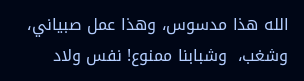الله هذا مدسوس، وهذا عمل صبياني، وشغب،  وشبابنا ممنوع! نفس ولاد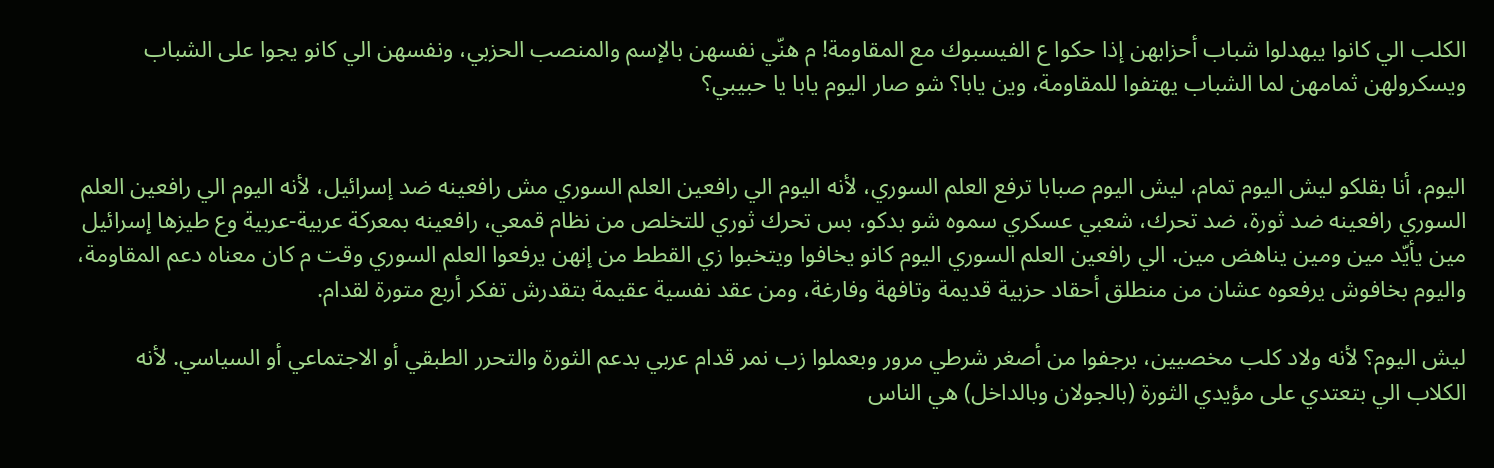الكلب الي كانوا يبهدلوا شباب أحزابهن إذا حكوا ع الفيسبوك مع المقاومة! م هنّي نفسهن بالإسم والمنصب الحزبي، ونفسهن الي كانو يجوا على الشباب ويسكرولهن ثمامهن لما الشباب يهتفوا للمقاومة، وين يابا؟ شو صار اليوم يابا يا حبيبي؟


اليوم، أنا بقلكو ليش اليوم تمام، ليش اليوم صبابا ترفع العلم السوري، لأنه اليوم الي رافعين العلم السوري مش رافعينه ضد إسرائيل، لأنه اليوم الي رافعين العلم السوري رافعينه ضد ثورة، ضد تحرك، شعبي عسكري سموه شو بدكو، بس تحرك ثوري للتخلص من نظام قمعي، رافعينه بمعركة عربية-عربية وع طيزها إسرائيل مين يأيّد مين ومين يناهض مين. الي رافعين العلم السوري اليوم كانو يخافوا ويتخبوا زي القطط من إنهن يرفعوا العلم السوري وقت م كان معناه دعم المقاومة، واليوم بخافوش يرفعوه عشان من منطلق أحقاد حزبية قديمة وتافهة وفارغة، ومن عقد نفسية عقيمة بتقدرش تفكر أربع متورة لقدام.

ليش اليوم؟ لأنه ولاد كلب مخصيين، برجفوا من أصغر شرطي مرور وبعملوا زب نمر قدام عربي بدعم الثورة والتحرر الطبقي أو الاجتماعي أو السياسي. لأنه الكلاب الي بتعتدي على مؤيدي الثورة (بالجولان وبالداخل) هي الناس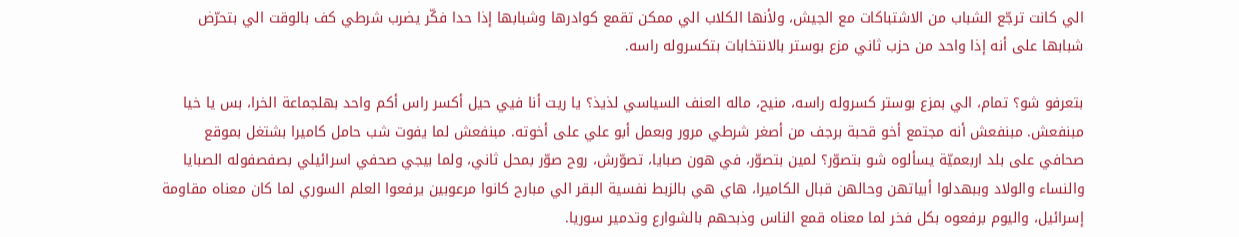الي كانت ترجّع الشباب من الاشتباكات مع الجيش، ولأنها الكلاب الي ممكن تقمع كوادرها وشبابها إذا حدا فكّر يضرب شرطي كف بالوقت الي بتحرّض شبابها على أنه إذا واحد من حزب ثاني مزع بوستر بالانتخابات بتكسروله راسه.

بتعرفو شو؟ تمام، الي بمزع بوستر كسروله راسه، منيح، ماله العنف السياسي لذيذ؟ يا ريت أنا فيي حيل أكسر راس أكم واحد بهلجماعة الخرا، بس يا خيا مبنفعش. مبنفعش أنه مجتمع أخو قحبة برجف من أصغر شرطي مرور وبعمل أبو علي على أخوته. مبنفعش لما يفوت شب حامل كاميرا بشتغل بموقع صحافي على بلد اربعميّة يسألوه شو بتصوّر؟ لمين بتصوّر، في هون صبايا، تصوّرش، روح صوّر بمحل ثاني، ولما بيجي صحفي اسرائيلي بصفصفوله الصبايا والنساء والولاد وببهدلوا أبياتهن وحالهن قبال الكاميرا، هاي هي بالزبط نفسية البقر الي مبارح كانوا مرعوبين يرفعوا العلم السوري لما كان معناه مقاومة إسرائيل، واليوم برفعوه بكل فخر لما معناه قمع الناس وذبحهم بالشوارع وتدمير سوريا.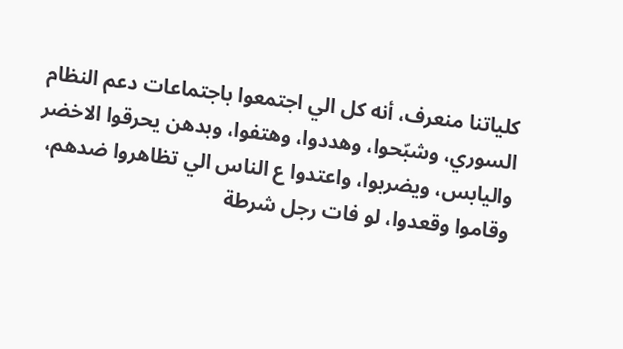كلياتنا منعرف، أنه كل الي اجتمعوا باجتماعات دعم النظام السوري، وشبّحوا، وهددوا، وهتفوا، وبدهن يحرقوا الاخضر واليابس، ويضربوا، واعتدوا ع الناس الي تظاهروا ضدهم، وقاموا وقعدوا، لو فات رجل شرطة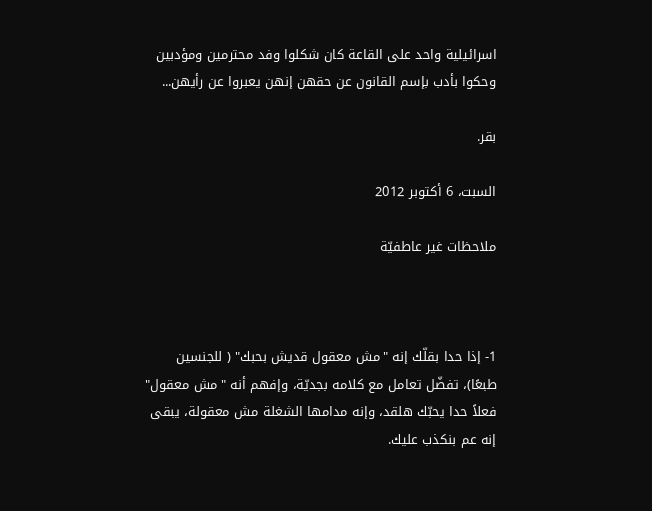اسرائيلية واحد على القاعة كان شكلوا وفد محترمين ومؤدبين وحكوا بأدب بإسم القانون عن حقهن إنهن يعبروا عن رأيهن...

بقر.

السبت، 6 أكتوبر 2012

ملاحظات غير عاطفيّة



1- إذا حدا بقلّك إنه "مش معقول قديش بحبك" ( للجنسين طبعًا)، تفضّل تعامل مع كلامه بجديّة، وإفهم أنه "مش معقول" فعلاً حدا يحبّك هلقد، وإنه مدامها الشغلة مش معقولة، يبقى إنه عم بنكذب عليك.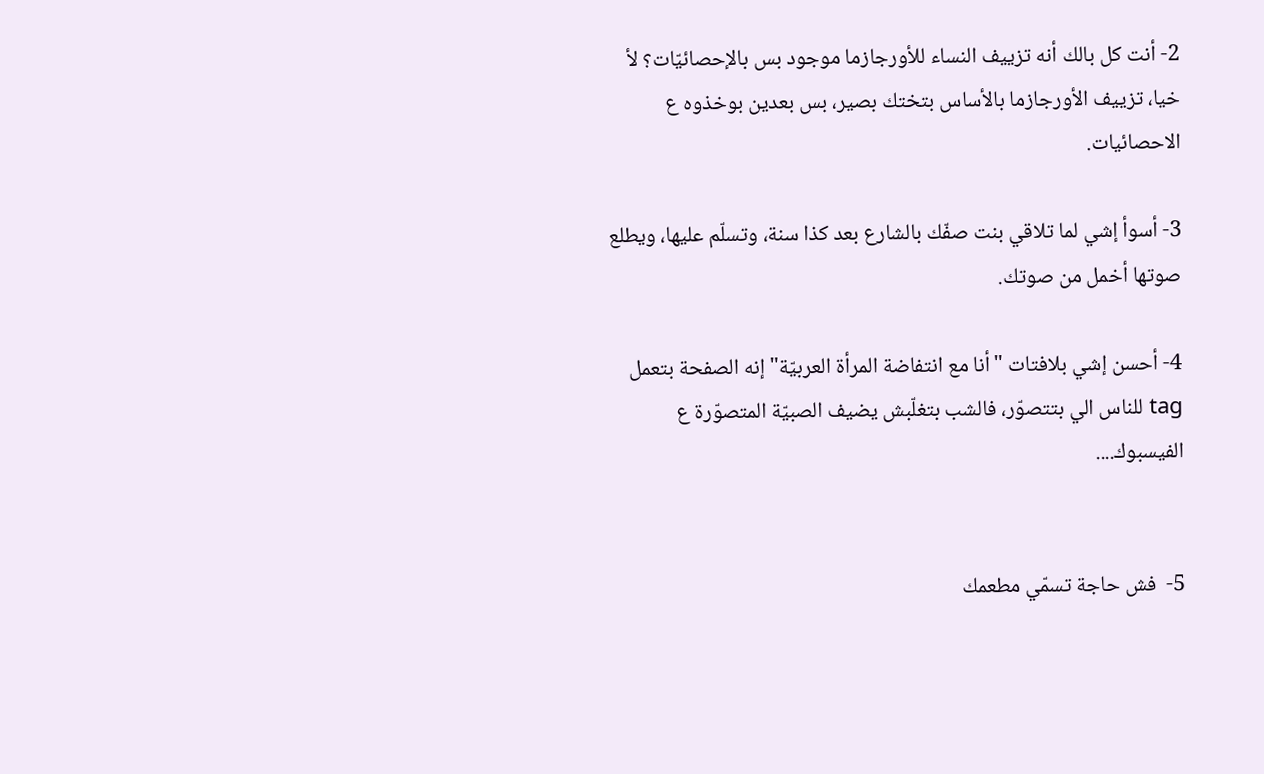2- أنت كل بالك أنه تزييف النساء للأورجازما موجود بس بالإحصائيّات؟ لأ خيا، تزييف الأورجازما بالأساس بتختك بصير، بس بعدين بوخذوه ع الاحصائيات.

3- أسوأ إشي لما تلاقي بنت صفّك بالشارع بعد كذا سنة، وتسلّم عليها، ويطلع صوتها أخمل من صوتك.

4- أحسن إشي بلافتات "أنا مع انتفاضة المرأة العربيّة" إنه الصفحة بتعمل tag للناس الي بتتصوّر، فالشب بتغلّبش يضيف الصبيّة المتصوّرة ع الفيسبوك....


5-  فش حاجة تسمّي مطعمك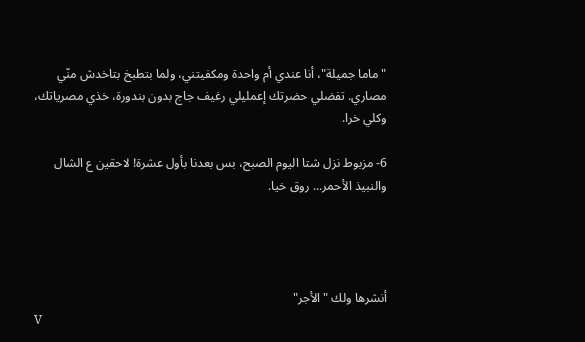"ماما جميلة"، أنا عندي أم واحدة ومكفيتني، ولما بتطبخ بتاخدش منّي مصاري. تفضلي حضرتك إعمليلي رغيف جاج بدون بندورة، خذي مصرياتك، وكلي خرا.

6- مزبوط نزل شتا اليوم الصبح، بس بعدنا بأول عشرة! لاحقين ع الشال والنبيذ الأحمر... روق خيا.




أنشرها ولك "الأجر"
V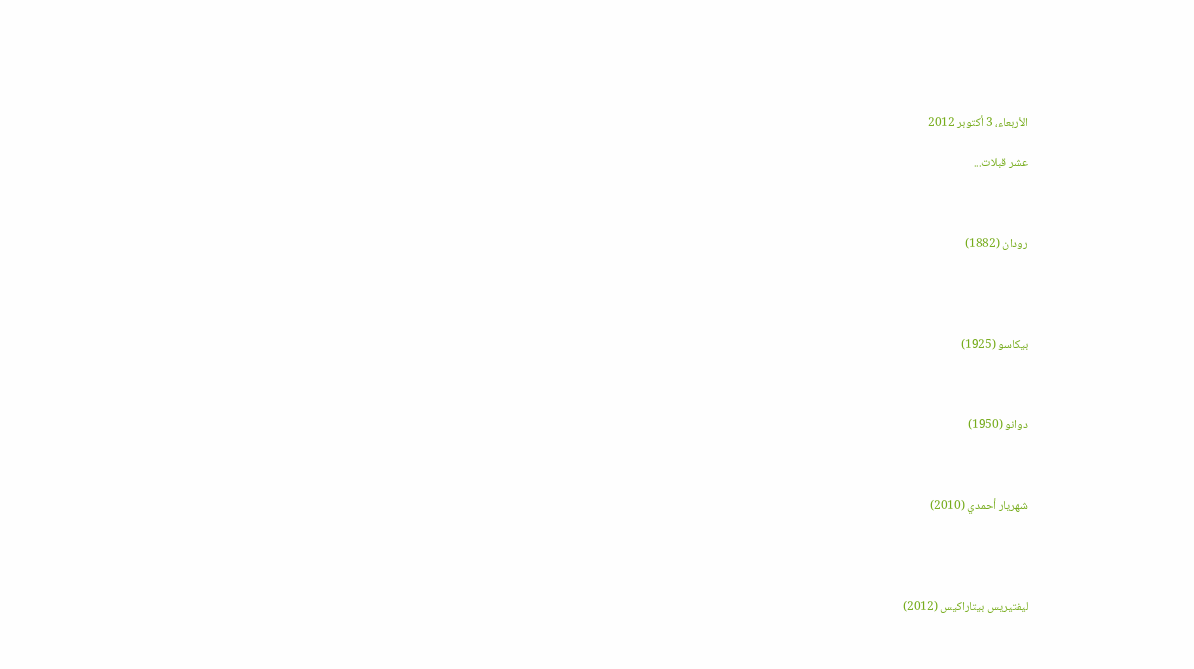الأربعاء، 3 أكتوبر 2012

عشر قبلات...



رودان (1882)




بيكاسو (1925)



دوانو (1950)



شهريار أحمدي (2010)




ليفتيريس بيتاراكيس (2012)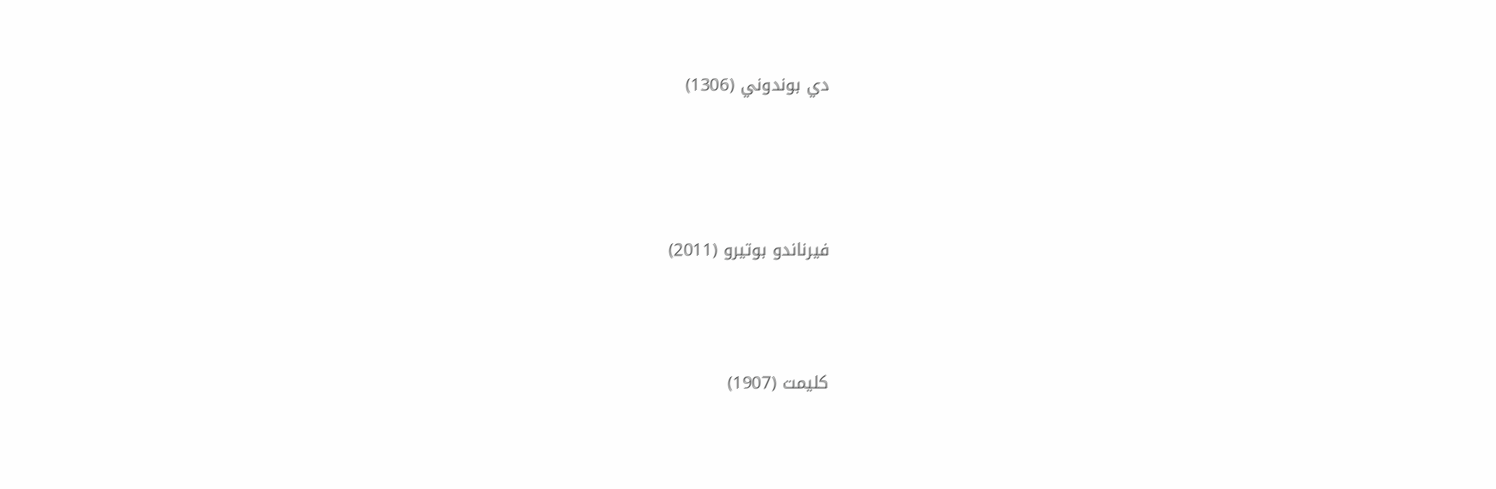دي بوندوني (1306)




فيرناندو بوتيرو (2011)



كليمت (1907)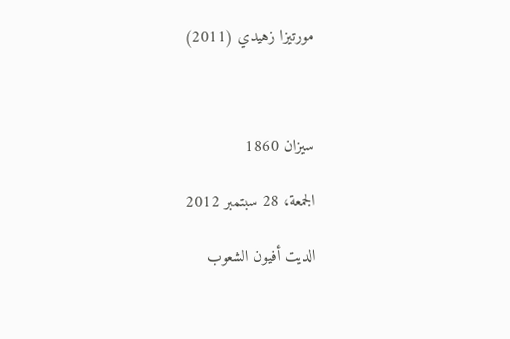مورتيزا زهيدي (2011)



سيزان 1860

الجمعة، 28 سبتمبر 2012

الديت أفيون الشعوب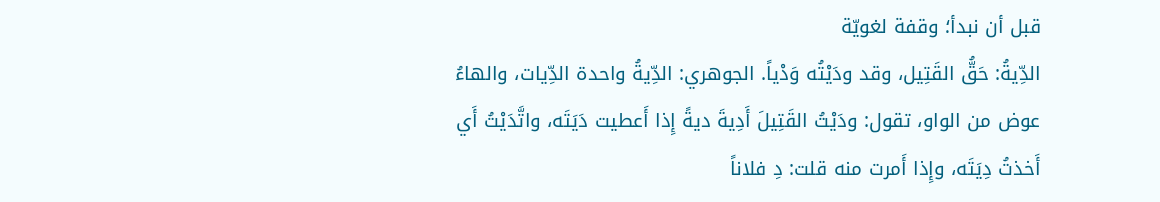قبل أن نبدأ؛ وقفة لغويّة
الدِّيةُ: حَقُّ القَتِيل، وقد ودَيْتُه وَدْياً. الجوهري: الدِّيةُ واحدة الدِّيات، والهاءُ عوض من الواو، تقول: ودَيْتُ القَتِيلَ أَدِيةَ ديةً إِذا أَعطيت دَيَتَه، واتَّدَيْتُ أَي أَخذتُ دِيَتَه، وإِذا أَمرت منه قلت: دِ فلاناً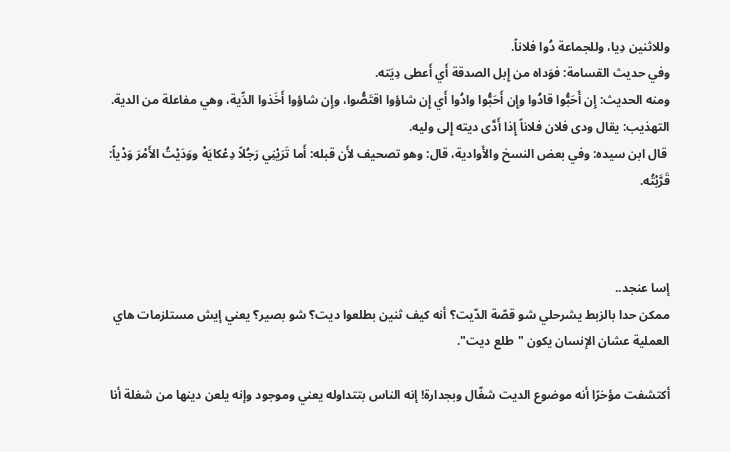وللاثنين دِيا، وللجماعة دُوا فلاناً.
وفي حديث القسامة: فوَداه من إِبل الصدقة أَي أَعطى دِيَته.
ومنه الحديث: إِن أَحَبُّوا قادُوا وإِن أَحَبُّوا وادُوا أَي إِن شاؤوا اقتَصُّوا، وإِن شاؤوا أَخَذوا الدِّية، وهي مفاعلة من الدية. التهذيب: يقال ودى فلان فلاناً إِذا أَدَّى ديته إِلى وليه.
 قال ابن سيده: وفي بعض النسخ والأَوادية، قال: وهو تصحيف لأَن قبله: أَما تَرَيْنِي رَجُلاً دِعْكايَهْ ووَدَيْتُ الأَمْرَ وَدْياً: قَرَّبْتُه.



إسا عنجد..
ممكن حدا بالزبط يشرحلي شو قصّة الدّيت؟ أنه كيف ثنين بطلعوا ديت؟ شو بصير؟ يعني إيش مستلزمات هاي العملية عشان الإنسان يكون "طلع ديت".

أكتشفت مؤخرًا أنه موضوع الديت شغّال وبجدارة! إنه الناس بتتداوله يعني وموجود وإنه يلعن دينها من شغلة أنا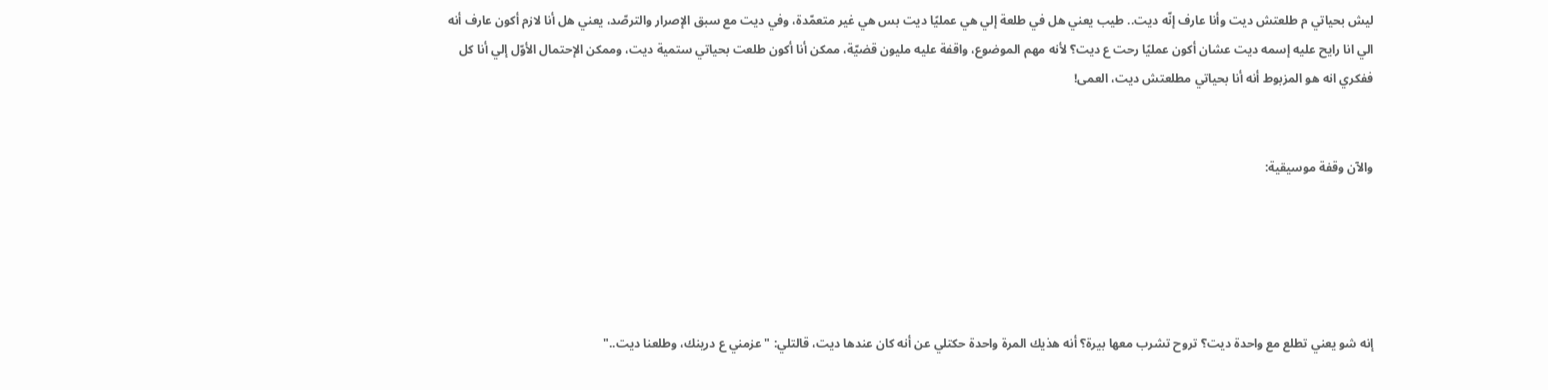ليش بحياتي م طلعتش ديت وأنا عارف إنّه ديت.. طيب يعني هل في طلعة إلي هي عمليًا ديت بس هي غير متعمّدة، وفي ديت مع سبق الإصرار والترصّد، يعني هل أنا لازم أكون عارف أنه الي انا رايح عليه إسمه ديت عشان أكون عمليًا رحت ع ديت؟ لأنه مهم الموضوع، واقفة عليه مليون قضيّة، ممكن أنا أكون طلعت بحياتي ستمية ديت، وممكن الإحتمال الأوّل إلي أنا كل ففكري انه هو المزبوط أنه أنا بحياتي مطلعتش ديت، العمى!


والآن وقفة موسيقية:





إنه شو يعني تطلع مع واحدة ديت؟ تروح تشرب معها بيرة؟ أنه هذيك المرة واحدة حكتلي عن أنه كان عندها ديت، قالتلي: "عزمني ع درينك، وطلعنا ديت.."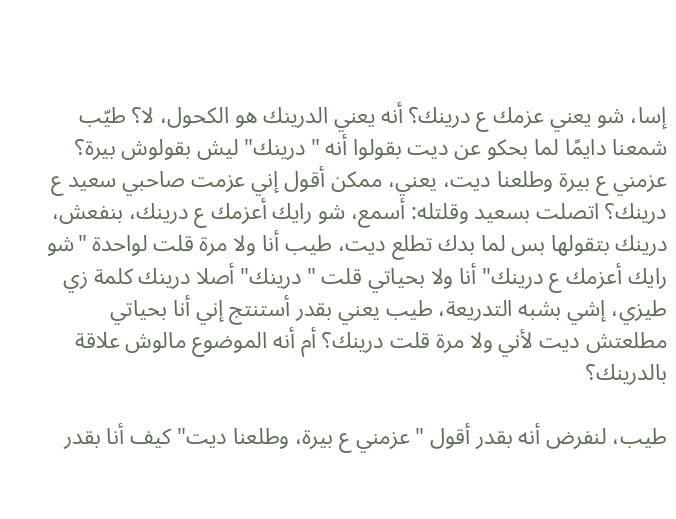إسا، شو يعني عزمك ع درينك؟ أنه يعني الدرينك هو الكحول، لا؟ طيّب شمعنا دايمًا لما بحكو عن ديت بقولوا أنه "درينك" ليش بقولوش بيرة؟ عزمني ع بيرة وطلعنا ديت، يعني، ممكن أقول إني عزمت صاحبي سعيد ع درينك؟ اتصلت بسعيد وقلتله: أسمع، شو رايك أعزمك ع درينك، بنفعش، درينك بتقولها بس لما بدك تطلع ديت، طيب أنا ولا مرة قلت لواحدة "شو رايك أعزمك ع درينك" أنا ولا بحياتي قلت "درينك" أصلا درينك كلمة زي طيزي، إشي بشبه التدريعة، طيب يعني بقدر أستنتج إني أنا بحياتي مطلعتش ديت لأني ولا مرة قلت درينك؟ أم أنه الموضوع مالوش علاقة بالدرينك؟

طيب، لنفرض أنه بقدر أقول "عزمني ع بيرة، وطلعنا ديت" كيف أنا بقدر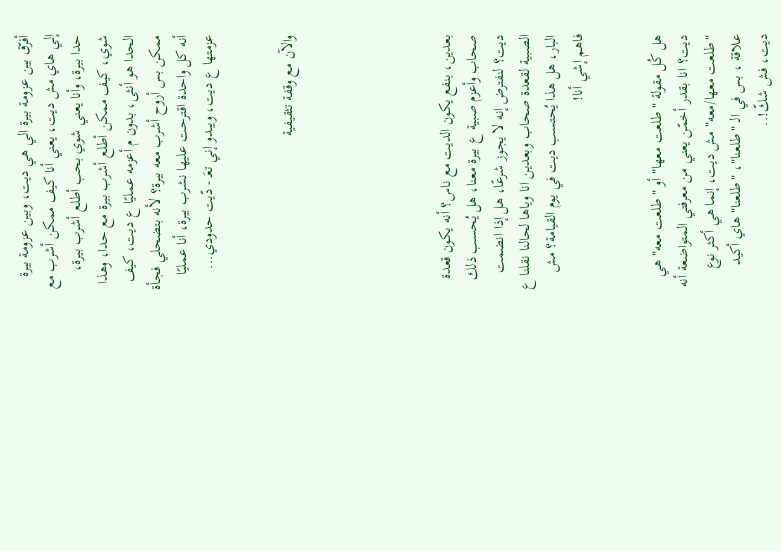أفرّق بين عزومة بيرة الي هي ديت، وبين عزومة بيرة إلي هاي مش ديت، يعني أنا كيف ممكن أشرب مع حدا بيرة، وأنا يعني شوي بحب أطلع أشرب بيرة، شوي، كيف ممكن أطلع أشرب بيرة مع حدا، وهذا الحدا هو أنثى، بدون م أعزمه عمليًا ع ديت، كيف ممكن بس أروح أشرب معه بيرة؟ لأنه بتضحلي فجأة أنه كل واحدة اقترحت عليها نشرب بيرة، أنا عمليًا عزمتها ع ديت، ويبدو إني تعَـ - دّيت حدودي...


والآن مع وقفة تثقيفية





بعدين، بنفع يكون الديت مع ناس؟ أنه يكون قعدة صحاب وأعزم صبية ع بيرة معنا، هل يُحسب ذلك ديت؟ لنفترض إنه لا يجوز شرعًا، هل إذا انضمت الصبية لقعدة صحاب وبعدين انا وياها لحالنا نقلنا ع البار، هل هذا يُحتسب ديت في يوم القيامة؟ مش فاهم إشي أنا!


هل كُل مقولة "طلعت معها" أو "طلعت معه" هي ديت؟ انا بقدر أخمّن يعني من معرفتي المتواضعة أنه "طلعت معها/معه" مش ديت، إنما هي أكثر نوع علاقة ، بس في الـ "طلعنا"، "طلعنا" هاي أكيد ديت، فش شكّ!..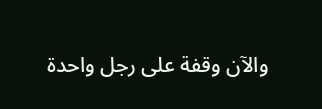والآن وقفة على رجل واحدة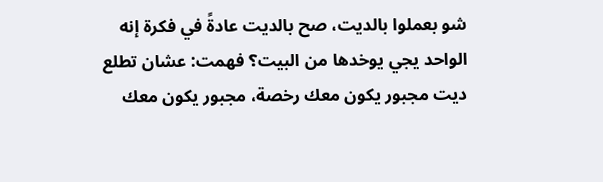شو بعملوا بالديت، صح بالديت عادةً في فكرة إنه الواحد يجي يوخدها من البيت؟ فهمت: عشان تطلع ديت مجبور يكون معك رخصة، مجبور يكون معك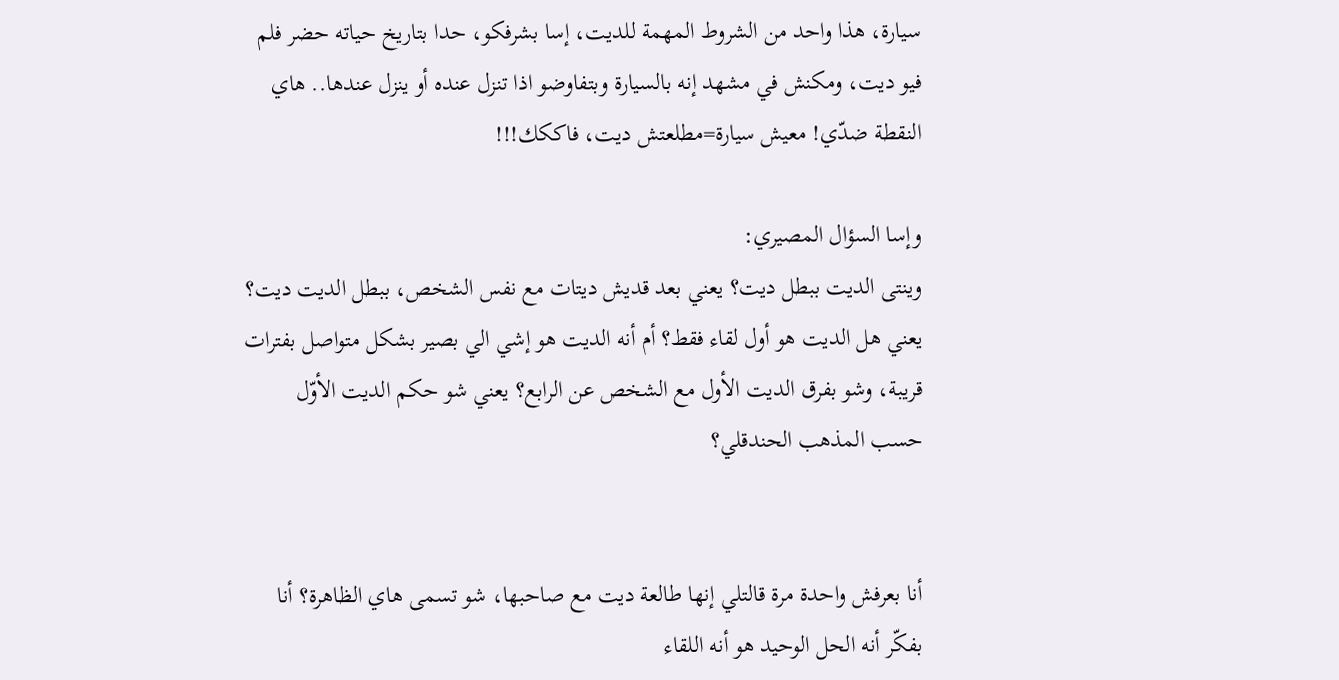سيارة، هذا واحد من الشروط المهمة للديت، إسا بشرفكو، حدا بتاريخ حياته حضر فلم فيو ديت، ومكنش في مشهد إنه بالسيارة وبتفاوضو اذا تنزل عنده أو ينزل عندها.. هاي النقطة ضدّي! معيش سيارة=مطلعتش ديت، فاككك!!!

وإسا السؤال المصيري:
وينتى الديت ببطل ديت؟ يعني بعد قديش ديتات مع نفس الشخص، ببطل الديت ديت؟ يعني هل الديت هو أول لقاء فقط؟ أم أنه الديت هو إشي الي بصير بشكل متواصل بفترات قريبة، وشو بفرق الديت الأول مع الشخص عن الرابع؟ يعني شو حكم الديت الأوّل حسب المذهب الحندقلي؟


أنا بعرفش واحدة مرة قالتلي إنها طالعة ديت مع صاحبها، شو تسمى هاي الظاهرة؟ أنا بفكّر أنه الحل الوحيد هو أنه اللقاء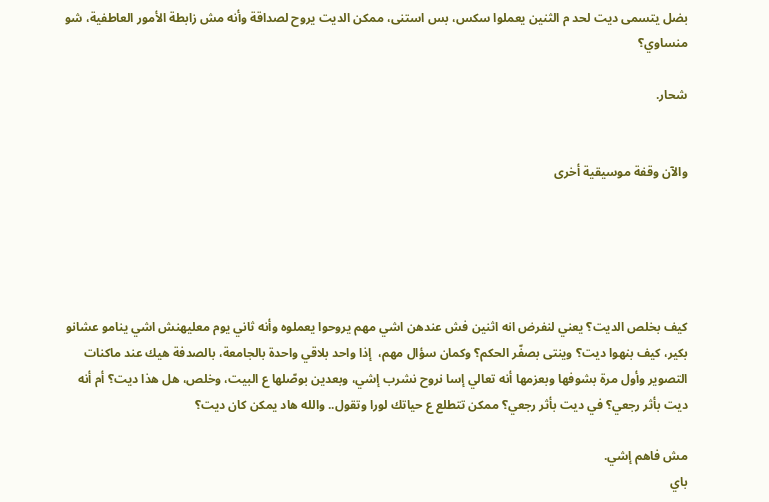بضل يتسمى ديت لحد م الثنين يعملوا سكس، بس استنى، ممكن الديت يروح لصداقة وأنه مش زابطة الأمور العاطفية، شو منساوي؟

شحار.


والآن وقفة موسيقية أخرى





كيف بخلص الديت؟ يعني لنفرض انه اثنين فش عندهن اشي مهم يروحوا يعملوه وأنه ثاني يوم معليهنش اشي ينامو عشانو بكير، كيف بنهوا ديت؟ وينتى بصفّر الحكم؟ وكمان سؤال مهم،  إذا واحد بلاقي واحدة بالجامعة، بالصدفة هيك عند ماكنات التصوير وأول مرة بشوفها وبعزمها أنه تعالي إسا نروح نشرب إشي، وبعدين بوصّلها ع البيت، وخلص، هل هذا ديت؟ أم أنه ديت بأثر رجعي؟ في ديت بأثر رجعي؟ ممكن تتطلع ع حياتك لورا وتقول.. والله هاد يمكن كان ديت؟

مش فاهم إشي.
باي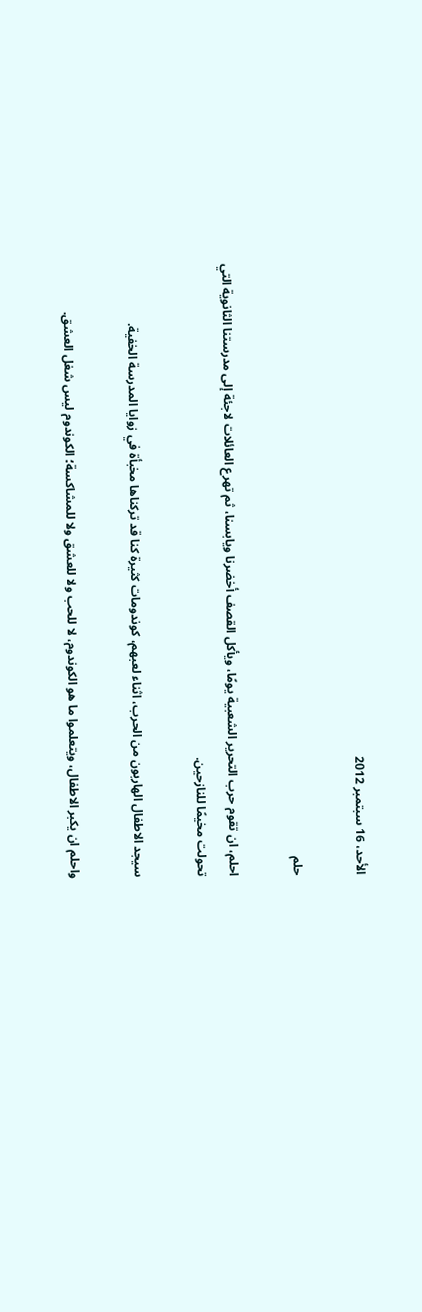الأحد، 16 سبتمبر 2012

حلم

احلم، ان تقوم حرب التحرير الشعبية يومًا، ويأكل القصف أخضرنا ويابسنا، ثم تهرع العائلات لاجئة إلى مدرستنا الثانوية التي تحولت مخيمًا للنازحين.

سيجد الاطفال الهاربون من الحرب، اثناء لعبهم، كوندومات كثيرة كنا قد تركناها مخبأة في زوايا المدرسة الخفية.

واحلم ان يكبر الاطفال، ويتعلموا ما هو الكوندوم، لا للحب ولا للعشق ولا للمشاكسة؛ الكوندوم ليس شغل العشق.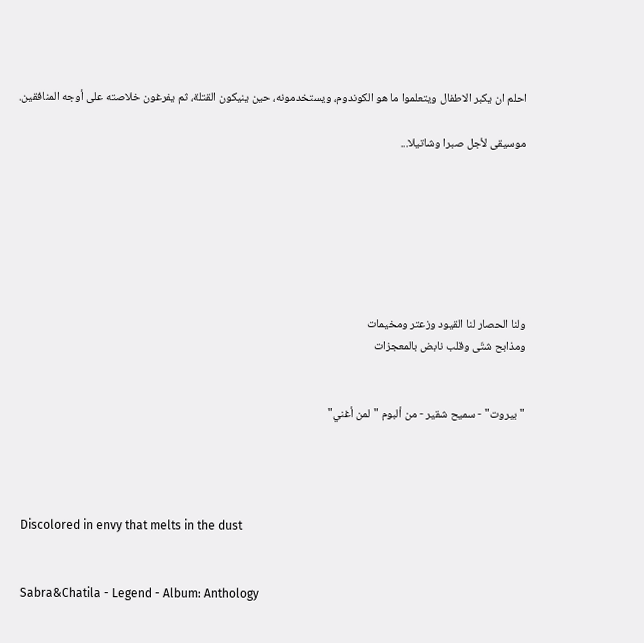احلم ان يكبر الاطفال ويتعلموا ما هو الكوندوم، ويستخدمونه، حين ينيكون القتلة، ثم يفرغون خلاصته على أوجه المنافقين.

موسيقى لأجل صبرا وشاتيلا...







ولنا الحصار لنا القيود وزعتر ومخيمات
ومذابح شتّى وقلب نابض بالمعجزات


"بيروت" - سميح شقير - من ألبوم "لمن أغني"




 Discolored in envy that melts in the dust


 Sabra&Chatila - Legend - Album: Anthology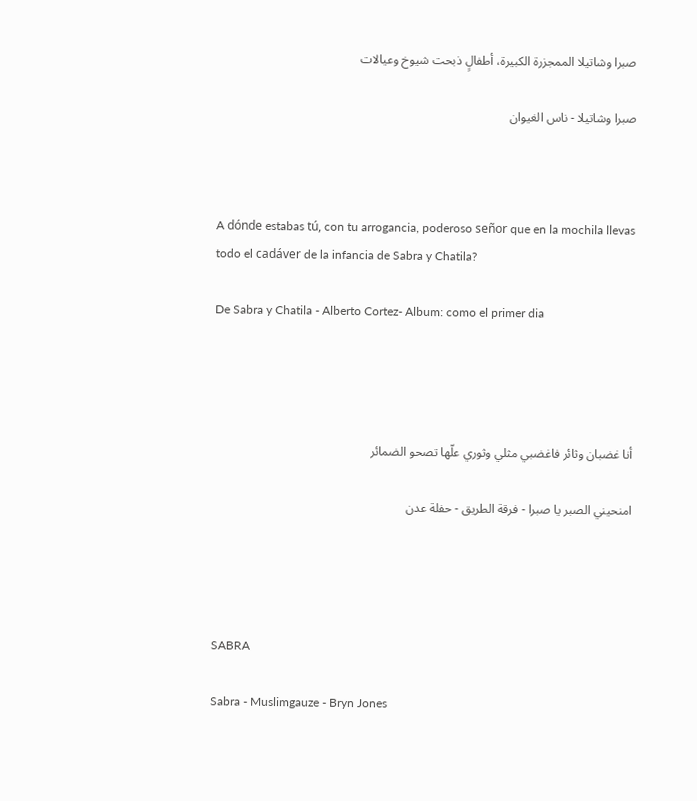صبرا وشاتيلا الممجزرة الكبيرة، أطفالٍ ذبحت شيوخ وعيالات

صبرا وشاتيلا - ناس الغيوان



A dónde estabas tú, con tu arrogancia, poderoso señor que en la mochila llevas todo el cadáver de la infancia de Sabra y Chatila?

De Sabra y Chatila - Alberto Cortez- Album: como el primer dia




أنا غضبان وثائر فاغضبي مثلي وثوري علّها تصحو الضمائر

امنحيني الصبر يا صبرا - فرقة الطريق - حفلة عدن




SABRA

Sabra - Muslimgauze - Bryn Jones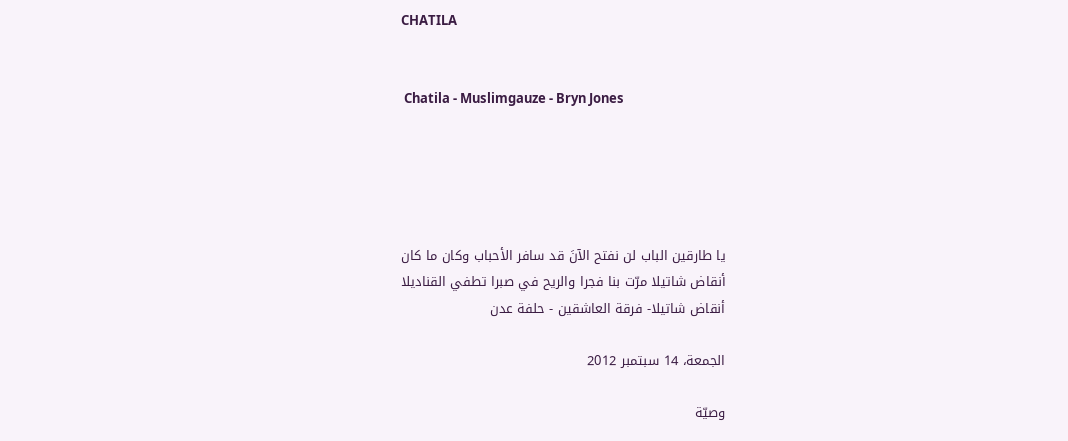CHATILA


 Chatila - Muslimgauze - Bryn Jones





يا طارقين الباب لن نفتح الآنَ قد سافر الأحباب وكان ما كان
أنقاض شاتيلا مرّت بنا فجرا والريح في صبرا تطفي القناديلا
أنقاض شاتيلا- فرقة العاشقين - حلفة عدن

الجمعة، 14 سبتمبر 2012

وصيّة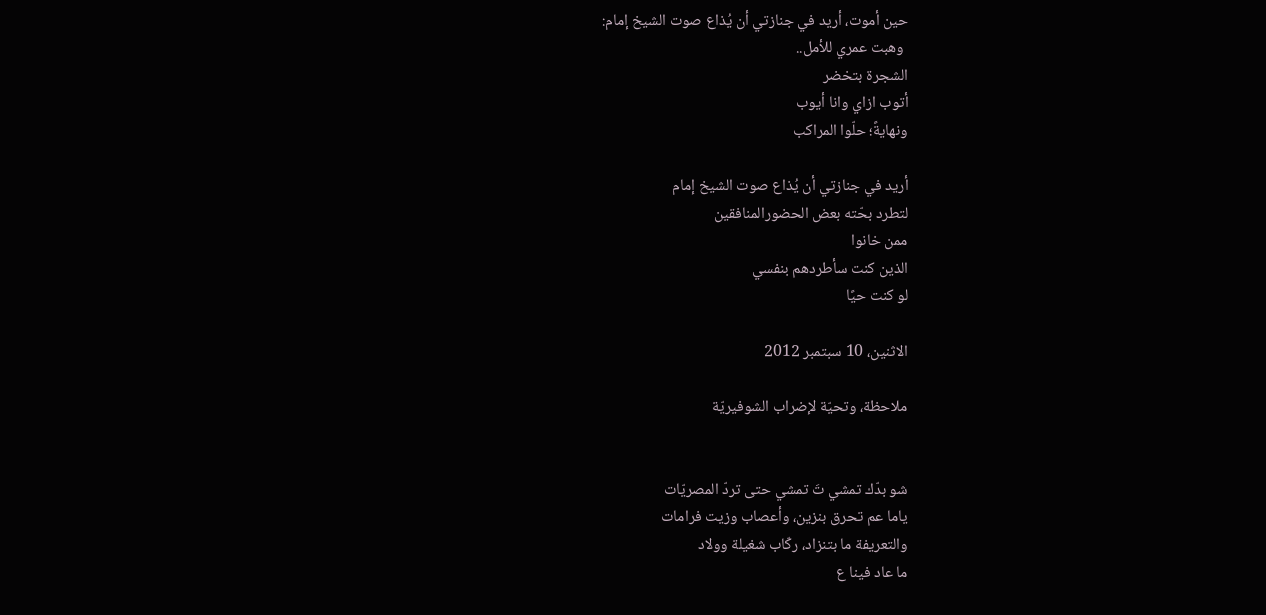حين أموت، أريد في جنازتي أن يُذاع صوت الشيخ إمام:
 وهبت عمري للأمل..
الشجرة بتخضر
أتوب ازاي وانا أيوب
ونهايةً؛ حلّوا المراكب

أريد في جنازتي أن يُذاع صوت الشيخ إمام
لتطرد بحّته بعض الحضورالمنافقين
ممن خانوا
الذين كنت سأطردهم بنفسي
لو كنت حيًا

الاثنين، 10 سبتمبر 2012

ملاحظة، وتحيّة لإضراب الشوفيريّة


شو بدّك تمشي تَ تمشي حتى تردّ المصريّات
ياما عم تحرق بنزين، وأعصاب وزيت فرامات
والتعريفة ما بتنزاد، ركّاب شغيلة وولاد
ما عاد فينا ع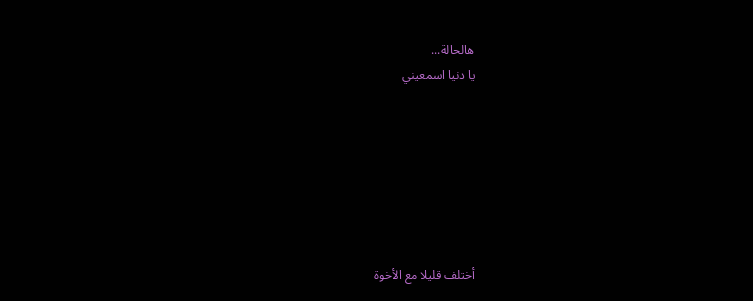هالحالة...
يا دنيا اسمعيني







أختلف قليلا مع الأخوة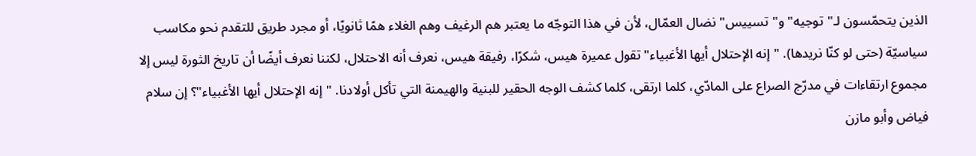الذين يتحمّسون لـ"توجيه" و"تسييس" نضال العمّال، لأن في هذا التوجّه ما يعتبر هم الرغيف وهم الغلاء همًا ثانويًا، أو مجرد طريق للتقدم نحو مكاسب سياسيّة (حتى لو كنّا نريدها). "إنه الإحتلال أيها الأغبياء" تقول عميرة هيس، شكرًا، رفيقة هيس، نعرف أنه الاحتلال، لكننا نعرف أيضًا أن تاريخ الثورة ليس إلا مجموع ارتقاءات في مدرّج الصراع على المادّي، كلما ارتقى، كلما كشف الوجه الحقير للبنية والهيمنة التي تأكل أولادنا. "إنه الإحتلال أيها الأغبياء"؟ إن سلام فياض وأبو مازن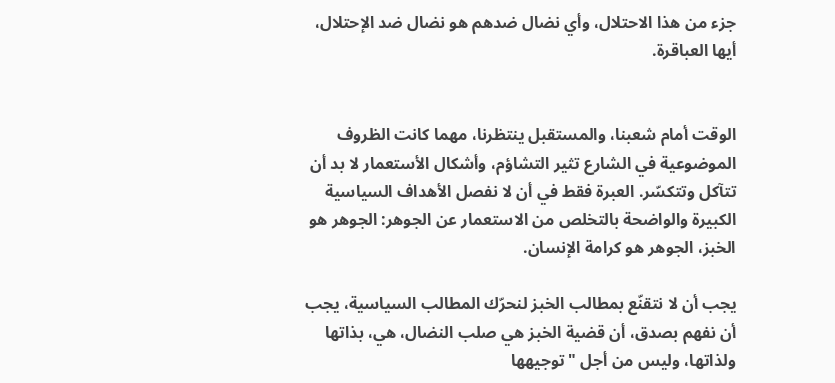جزء من هذا الاحتلال، وأي نضال ضدهم هو نضال ضد الإحتلال، أيها العباقرة.


الوقت أمام شعبنا، والمستقبل ينتظرنا، مهما كانت الظروف الموضوعية في الشارع تثير التشاؤم، وأشكال الأستعمار لا بد أن تتآكل وتتكسّر. العبرة فقط في أن لا نفصل الأهداف السياسية الكبيرة والواضحة بالتخلص من الاستعمار عن الجوهر: الجوهر هو الخبز، الجوهر هو كرامة الإنسان.

يجب أن لا نتقنّع بمطالب الخبز لنحرّك المطالب السياسية، يجب أن نفهم بصدق، أن قضية الخبز هي صلب النضال، هي، بذاتها ولذاتها، وليس من أجل "توجيهها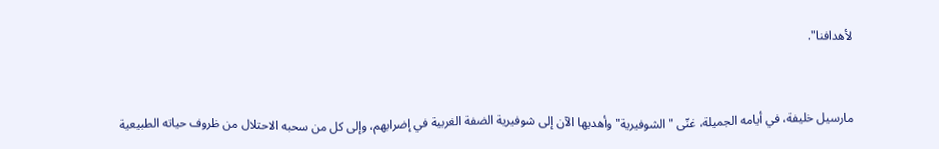لأهدافنا".


مارسيل خليفة، في أيامه الجميلة، غنّى "الشوفيرية" وأهديها الآن إلى شوفيرية الضفة الغربية في إضرابهم، وإلى كل من سحبه الاحتلال من ظروف حياته الطبيعية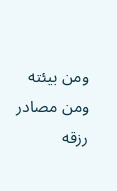ومن بيئته ومن مصادر رزقه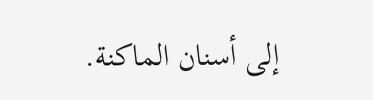إلى أسنان الماكنة.